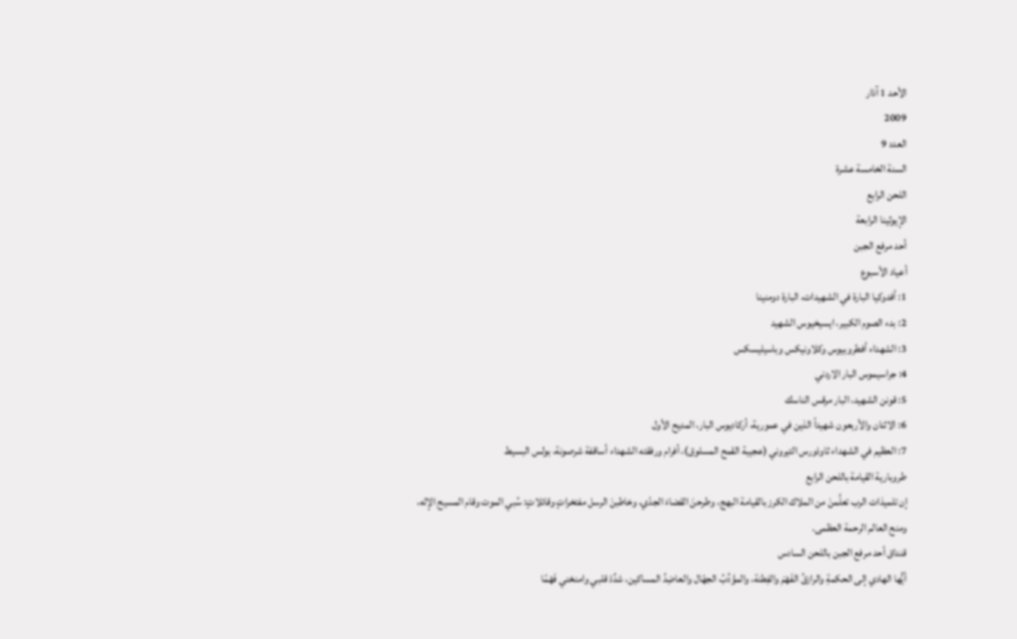الأحد 1 آذار
2009
العدد 9
السنة الخامسة عشرة
اللحن الرابع
الإيوثينا الرابعة
أحد مرفع الجبن
أعياد الأسبوع
1: أفدوكيا البارة في الشهيدات، البارة دومنينا
2: بدء الصوم الكبير، ايسيخيوس الشهيد
3: الشهداء أفطروبيوس وكلاونيكس وباسيليسكس
4: جراسيموس البار الاردني
5: قونن الشهيد، البار مرقس الناسك
6: الاثنان والأربعون شهيداً الذين في عمورية، أركاديوس البار، المديح الأول
7: العظيم في الشهداء ثاوذورس التيروني (عجيبة القمح المسلوق)، أفرام ورفقته الشهداء أساقفة شرصونة، بولس البسيط
طروبارية القيامة باللحن الرابع
إن تلميذات الرب تعلَّمنَ من الملاك الكرز بالقيامة البهج، وطرحنَ القضاءَ الجدّي، وخاطبنَ الرسل مفتخراتٍ وقائلاتٍ: سُبي الموت وقام المسيح الإله، ومنح العالم الرحمة العظمى.
قنداق أحد مرفع الجبن باللحن السادس
أيُّها الهادي إلى الحكمةِ والرازقُ الفَهْمَ والفِطنة، والمؤَدِّبُ الجهّال والعاضِدُ المساكين، شدِّدْ قلبي وامنحْني فَهْمًا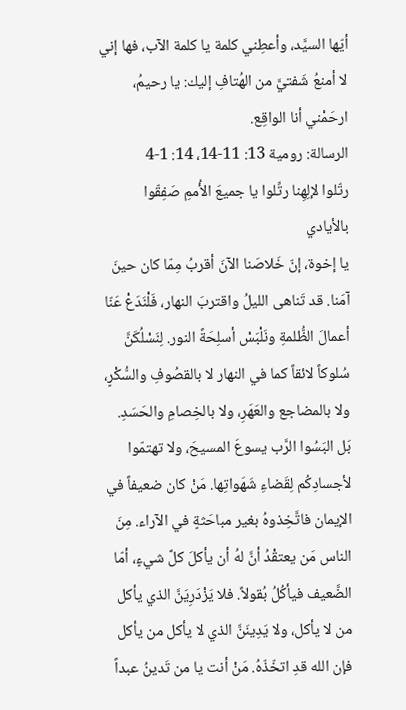أيّها السيَّد، وأعطِني كلمة يا كلمة الآب، فها إني لا أمنعُ شَفتيَّ من الهُتافِ إليك: يا رحيمُ، ارحَمْني أنا الواقِع.
الرسالة: رومية 13: 11-14، 14: 1-4
رتّلوا لإلِهِنا رتِّلوا يا جميعَ الأُممِ صَفِقّوا بالأيادي
يا إخوة، إنّ خَلاصَنا الآنَ أقربُ مِمّا كان حينَ آمَنا. قد تَناهى الليلُ واقتربَ النهار، فَلْنَدَعْ عَنّا أعمالَ الظُّلمةِ ونَلْبَسْ أسلِحَةً النور. لِنَسْلُكَنَّ سُلوكاً لائقاً كما في النهار لا بالقصُوفِ والسُّكْرٍ، ولا بالمضاجع والعَهَرِ، ولا بالخِصامِ والحَسَدِ. بَل البَسُوا الرَّب يسوعَ المسيحَ، ولا تهتمّوا لأجسادِكُم لِقَضاءِ شَهَواتِها. مَنْ كان ضعيفاً في الإيمان فاتَّخِذوهُ بغير مباحَثةٍ في الآراء. مِنَ الناس مَن يعتقْدُ أنَّ لهُ أن يأكلَ كلَّ شيءٍ، أمّا الضَّعيف فيأكُلُ بُقولاً. فلا يَزْدَرِيَنَّ الذي يأكل من لا يأكل، ولا يَدِينَنَّ الذي لا يأكل من يأكل فإن الله قدِ اتخّذّهُ. مَنْ أنت يا من تَدينُ عبداً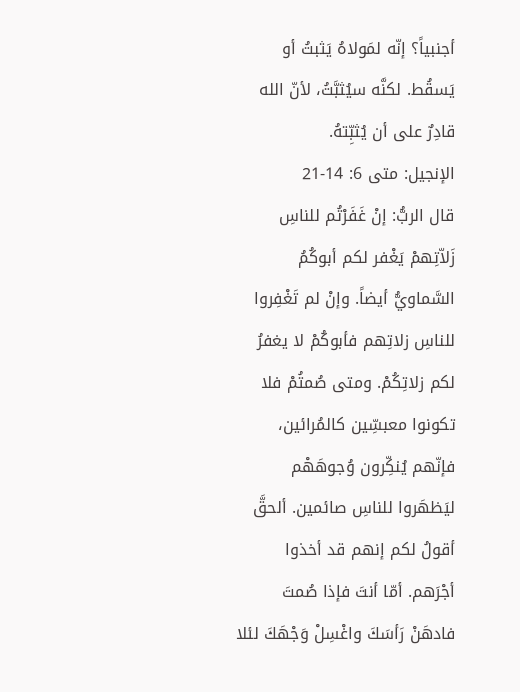أجنبياً؟ إنّه لمَولاهُ يَثبتُ أو يَسقُط. لكنَّه سيُثبَّتُ، لأنّ الله قادِرٌ على أن يُثبِّتهُ.
الإنجيل: متى 6: 14-21
قال الربُّ: إنْ غَفَرْتُم للناسِ زَلاّتِهمْ يَغْفر لكم أبوكُمُ السَّماويُّ أيضاً. وإنْ لم تَغْفِروا للناسِ زلاتِهم فأبوكُمْ لا يغفرُ لكم زلاتِكُمْ. ومتى صُمتُمْ فلا تكونوا معبسِّين كالمُرائين، فإنّهم يُنكِّرون وُجوهَهْم ليَظهَروا للناسِ صائمين. ألحقَّ أقولُ لكم إنهم قد أخذوا أجْرَهم. أمّا أنتَ فإذا صُمتَ فادهَنْ رَأسَكَ واغْسِلْ وَجْهَكَ لئلا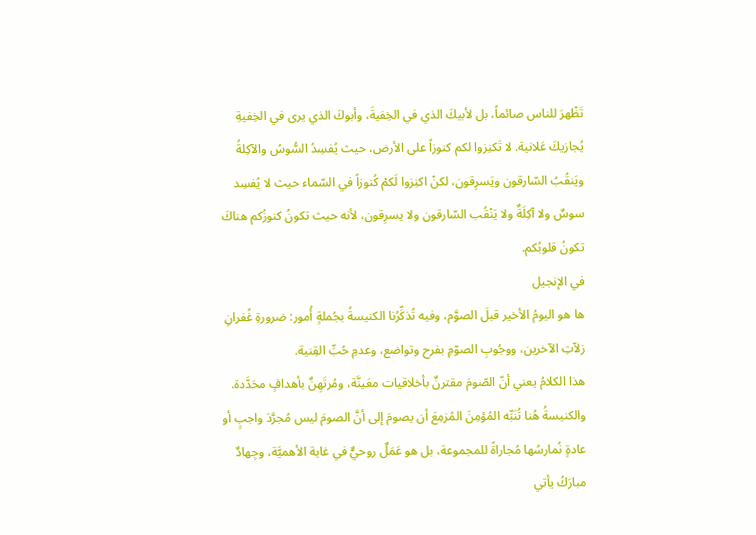تَظْهرَ للناس صائماً، بل لأبيكَ الذي في الخِفيةَ، وأبوكَ الذي يرى في الخِفيةِ يُجازيكَ عَلانية. لا تَكنِزوا لكم كنوزاً على الأرض، حيث يُفسِدُ السُّوسُ والآكِلةُ ويَنقُبُ السّارقون ويَسرِقون، لكنْ اكنِزوا لَكمْ كُنوزاً في السّماء حيث لا يُفسِد سوسٌ ولا آكِلَةٌ ولا يَنْقُب السّارقون ولا يسرِقون، لأنه حيث تكونُ كنوزُكم هناكَ تكونُ قلوبُكم.
في الإنجيل
ها هو اليومُ الأخير قبلَ الصوَّم، وفيه تُذكِّرُنا الكنيسةُ بجُملةٍ أُمور: ضرورةِ غُفرانِ زلاّتِ الآخرين، ووجُوبِ الصوّمِ بفرح وتواضع، وعدمِ حُبِّ القِنية.
هذا الكلامُ يعني أنّ الصّومَ مقترنٌ بأخلاقيات معَينَّة، ومُرتَهِنٌ بأهدافٍ محَدَّدة. والكنيسةُ هُنا تُنَبِّه المُؤمِنَ المُزمِعَ أن يصومَ إلى أنَّ الصومَ ليس مُجرَّدَ واجبٍ أو عادةٍ نُمارسُها مُجاراةً للمجموعة، بل هو عَمَلٌ روحيٌّ في غاية الأهميَّة، وجِهادٌ مبارَكُ يأتي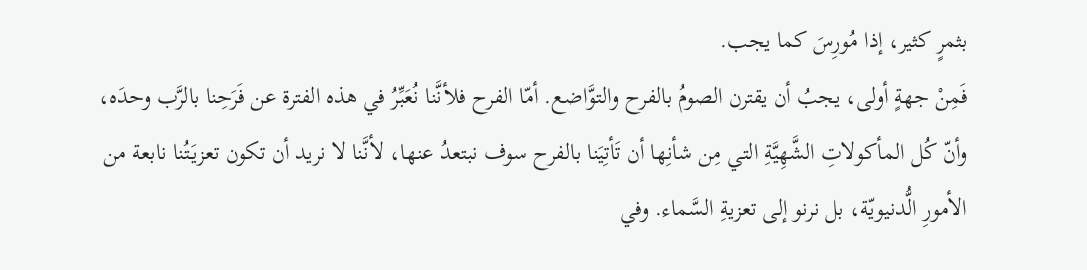بثمرٍ كثير، إذا مُورِسَ كما يجب.
فَمِنْ جهةٍ أولى، يجبُ أن يقترن الصومُ بالفرح والتوَّاضع. أمّا الفرح فلأنَّنا نُعَبِّرُ في هذه الفترة عن فَرَحِنا بالرَّب وحدَه، وأنّ كُل المأكولاتِ الشَّهِيَّةِ التي مِن شأنِها أن تَأتِيَنا بالفرح سوف نبتعدُ عنها، لأنَّنا لا نريد أن تكون تعزيَتُنا نابعة من الأمورِ الُّدنيويّة، بل نرنو إلى تعزيةِ السَّماء. وفي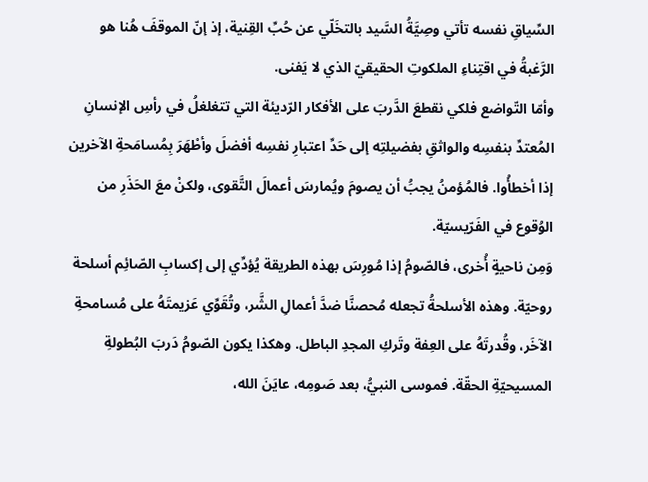السِّياقِ نفسه تأتي وصِيَّةُ السَّيد بالتخَلّي عن حُبِّ القِنية، إذ إنّ الموقفَ هُنا هو الرَّغبةُ في اقتِناءِ الملكوتِ الحقيقيّ الذي لا يَفنى.
وأمّا التّواضع فلكي نقطعَ الدَّربَ على الأفكار الرّديئة التي تتغلغلُ في رأسِ الإنسانِ المُعتدِّ بنفسِه والواثقِ بفضيلتِه إلى حَدِّ اعتبارِ نفسِه أفضلَ وأطْهَرَ بِمُسامَحةِ الآخرين إذا أخطأُوا. فالمُؤمنُ يجبَُ أن يصومَ ويُمارسَ أعمالَ التَّقوى، ولكنْ معَ الحَذَرِ من الوُقوع في الفَرّيسيّة.
وَمِن ناحيةٍ أُخرى، فالصّومُ إذا مُورِسَ بهذه الطريقة يُؤدِّي إلى إكسابِ الصّائِم أسلحة روحيّة. وهذه الأسلحةُ تجعله مُحصنَّا ضدَّ أعمالِ الشَّر، وتُقَوِّي عَزيمتَهُ على مُسامحةِ الآخَر، وقُدرتَهُ على العِفة وتَركِ المجدِ الباطل. وهكذا يكون الصّومُ دَربَ البُطولةِ المسيحيّةِ الحقّة. فموسى النبيُّ، بعد صَومِه، عايَنَ الله،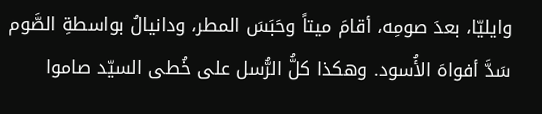وايليّا، بعدَ صومِه، أقامَ ميتاً وحَبَسَ المطر، ودانيالُ بواسطةِ الصَّوم سَدَّ أفواهَ الأُسود. وهكذا كلُّ الرُّسل على خُطى السيّد صاموا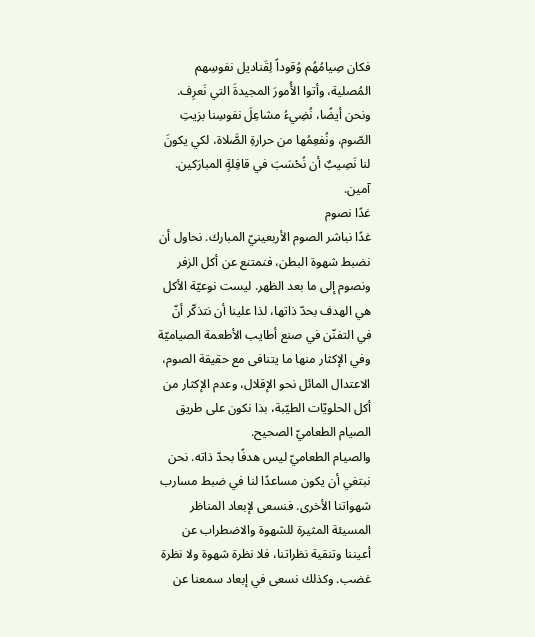فكان صِيامُهُم وُقوداً لِقَناديل نفوسِهم المُصلية، وأتوا الأُمورَ المجيدةَ التي نَعرِف.
ونحن أيضًا، نُضِيءُ مشاعِلَ نفوسِنا بزيتِ الصّوم، ونُفعِمُها من حرارةِ الصَّلاة، لكي يكونَ لنا نَصِيبٌ أن نُحْسَبَ في قافِلةٍ المبارَكين. آمين.
غدًا نصوم
غدًا نباشر الصوم الأربعينيّ المبارك. نحاول أن نضبط شهوة البطن، فنمتنع عن أكل الزفر ونصوم إلى ما بعد الظهر. ليست نوعيّة الأكل هي الهدف بحدّ ذاتها، لذا علينا أن نتذكّر أنّ في التفنّن في صنع أطايب الأطعمة الصياميّة وفي الإكثار منها ما يتنافى مع حقيقة الصوم، الاعتدال المائل نحو الإقلال، وعدم الإكثار من أكل الحلويّات الطيّبة، بذا نكون على طريق الصيام الطعاميّ الصحيح.
والصيام الطعاميّ ليس هدفًا بحدّ ذاته. نحن نبتغي أن يكون مساعدًا لنا في ضبط مسارب شهواتنا الأخرى. فنسعى لإبعاد المناظر المسيئة المثيرة للشهوة والاضطراب عن أعيننا وتنقية نظراتنا، فلا نظرة شهوة ولا نظرة غضب. وكذلك نسعى في إبعاد سمعنا عن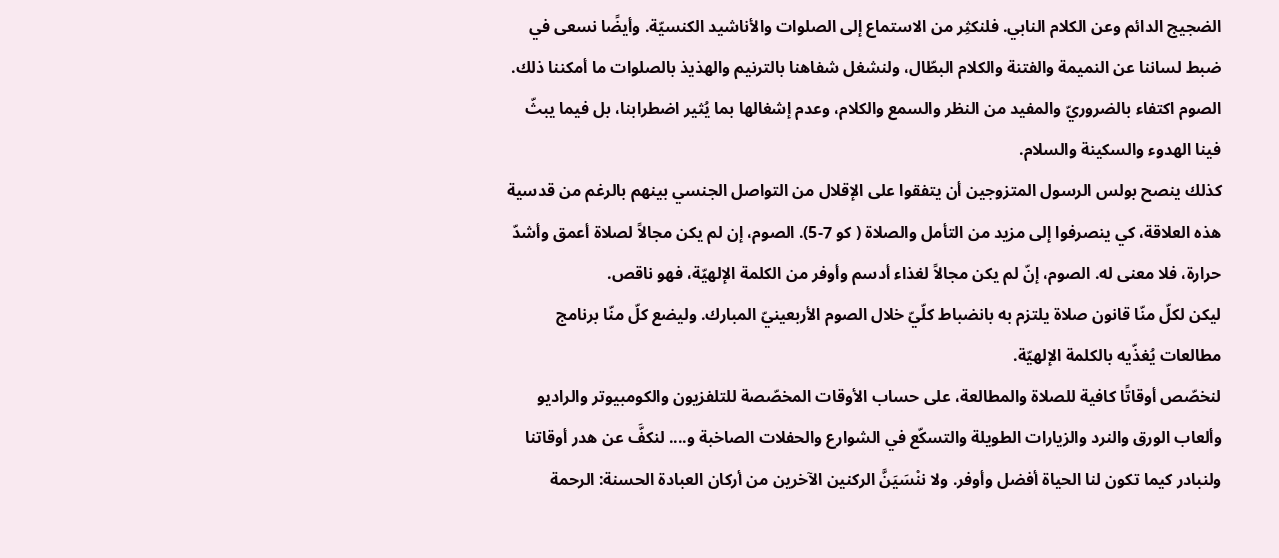الضجيج الدائم وعن الكلام النابي. فلنكثِر من الاستماع إلى الصلوات والأناشيد الكنسيّة. وأيضًا نسعى في ضبط لساننا عن النميمة والفتنة والكلام البطّال، ولنشغل شفاهنا بالترنيم والهذيذ بالصلوات ما أمكننا ذلك. الصوم اكتفاء بالضروريّ والمفيد من النظر والسمع والكلام، وعدم إشغالها بما يُثير اضطرابنا، بل فيما يبثّ فينا الهدوء والسكينة والسلام.
كذلك ينصح بولس الرسول المتزوجين أن يتفقوا على الإقلال من التواصل الجنسي بينهم بالرغم من قدسية هذه العلاقة، كي ينصرفوا إلى مزيد من التأمل والصلاة ( كو 7-5). الصوم، إن لم يكن مجالاً لصلاة أعمق وأشدّ حرارة، فلا معنى له. الصوم، إنّ لم يكن مجالاً لغذاء أدسم وأوفر من الكلمة الإلهيّة، فهو ناقص.
ليكن لكلّ منّا قانون صلاة يلتزم به بانضباط كلّيّ خلال الصوم الأربعينيّ المبارك. وليضع كلّ منّا برنامج مطالعات يُغذّيه بالكلمة الإلهيّة.
لنخصّص أوقاتًا كافية للصلاة والمطالعة، على حساب الأوقات المخصّصة للتلفزيون والكومبيوتر والراديو وألعاب الورق والنرد والزيارات الطويلة والتسكّع في الشوارع والحفلات الصاخبة و.... لنكفَّ عن هدر أوقاتنا ولنبادر كيما تكون لنا الحياة أفضل وأوفر. ولا ننْسَيَنَّ الركنين الآخرين من أركان العبادة الحسنة: الرحمة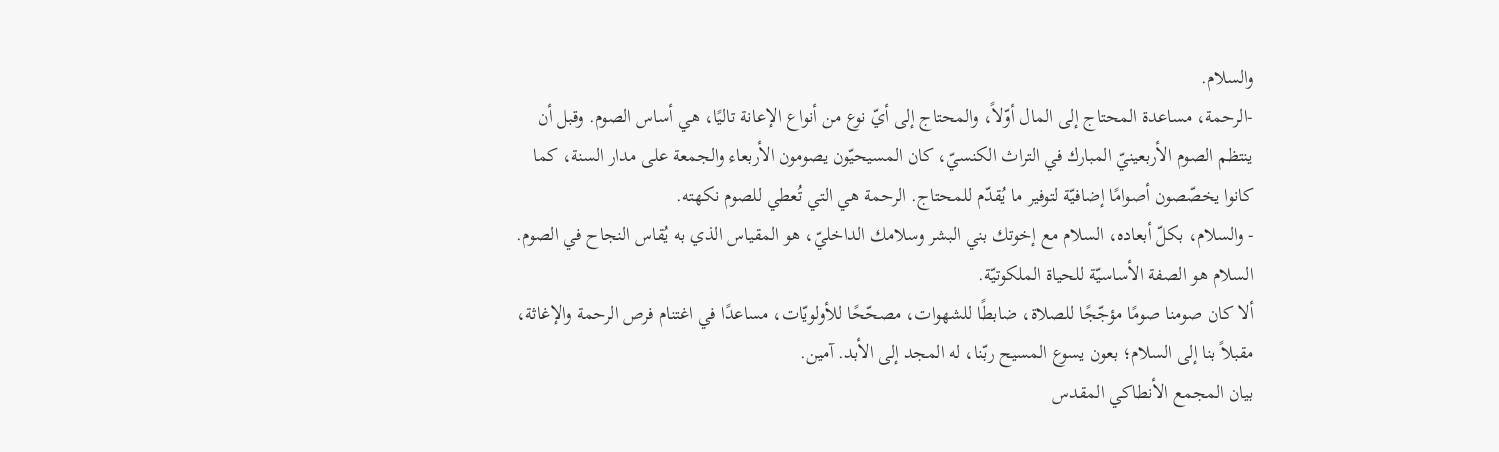والسلام.
-الرحمة، مساعدة المحتاج إلى المال أوّلاً، والمحتاج إلى أيّ نوع من أنواع الإعانة تاليًا، هي أساس الصوم. وقبل أن ينتظم الصوم الأربعينيّ المبارك في التراث الكنسيّ، كان المسيحيّون يصومون الأربعاء والجمعة على مدار السنة، كما كانوا يخصّصون أصوامًا إضافيّة لتوفير ما يُقدّم للمحتاج. الرحمة هي التي تُعطي للصوم نكهته.
- والسلام، بكلّ أبعاده، السلام مع إخوتك بني البشر وسلامك الداخليّ، هو المقياس الذي به يُقاس النجاح في الصوم. السلام هو الصفة الأساسيّة للحياة الملكوتيّة.
ألا كان صومنا صومًا مؤجّجًا للصلاة، ضابطًا للشهوات، مصحّحًا للأولويّات، مساعدًا في اغتنام فرص الرحمة والإغاثة، مقبلاً بنا إلى السلام؛ بعون يسوع المسيح ربّنا، له المجد إلى الأبد. آمين.
بيان المجمع الأنطاكي المقدس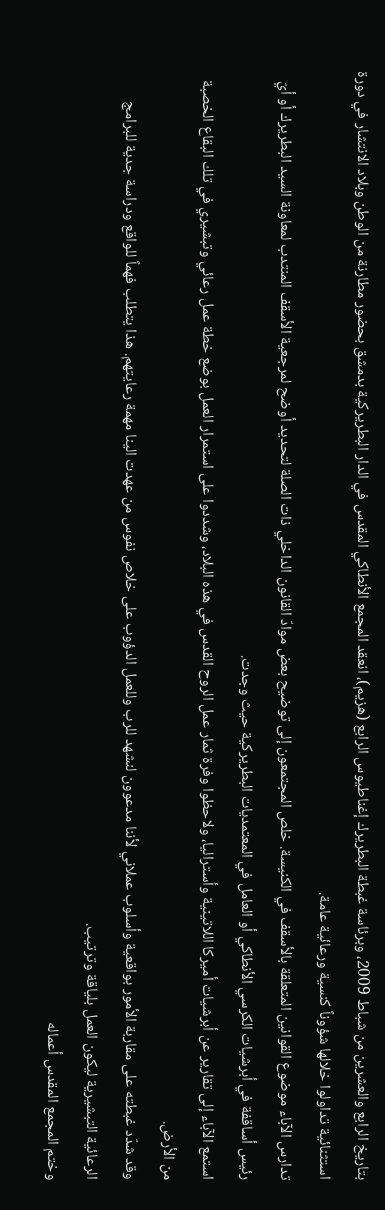بتاريخ الرابع والعشرين من شباط 2009، وبرئاسة غبطة البطريرك إغناطيوس الرابع (هزيم)، انعقد المجمع الأنطاكي المقدس في الدار البطريركية بدمشق بحضور مطارنة من الوطن وبلاد الانتشار في دورة استثنائية تداولوا خلالها شؤوناً كنسية ورعائية عامة.
تدارس الآباء موضوع القوانين المتعلقة بالأسقف في الكنيسة. خلص المجتمعون إلى توضيح بعض موادّ القانون الداخلي ذات الصلة لتحديد أوضح لمرجعية الأسقف المنتدب لمعاونة السيد البطريرك أو أيّ رئيس أساقفة في أبرشيات الكرسي الأنطاكي أو العامل في المعتمديات البطريركية حيث وجدت.
استمع الآباء إلى تقارير عن أبرشيات أميركا اللاتينية وأستراليا، ولاحظوا وفرة ثمار عمل الروح القدس في هذه البلاد، وشددوا على استمرار العمل بوضع خطة عمل رعائي وتبشيري في تلك البقاع الخصبة من الأرض.
وقد شدّد غبطته على مقاربة الأمور بواقعية وأسلوب عملاني لأننا مدعوون لنشهد للرب وللعمل الدؤوب على خلاص نفوس من عهدت الينا مهمة رعايتهم. هذا يتطلب فهماً للواقع ودراسة جدية للبرامج الرعائية التبشيرية ليكون العمل بلياقة وترتيب.
وختم المجمع المقدس أعماله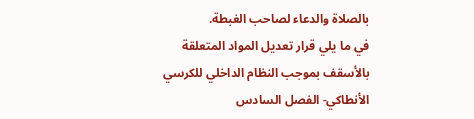بالصلاة والدعاء لصاحب الغبطة.
في ما يلي قرار تعديل المواد المتعلقة بالأسقف بموجب النظام الداخلي للكرسي الأنطاكي- الفصل السادس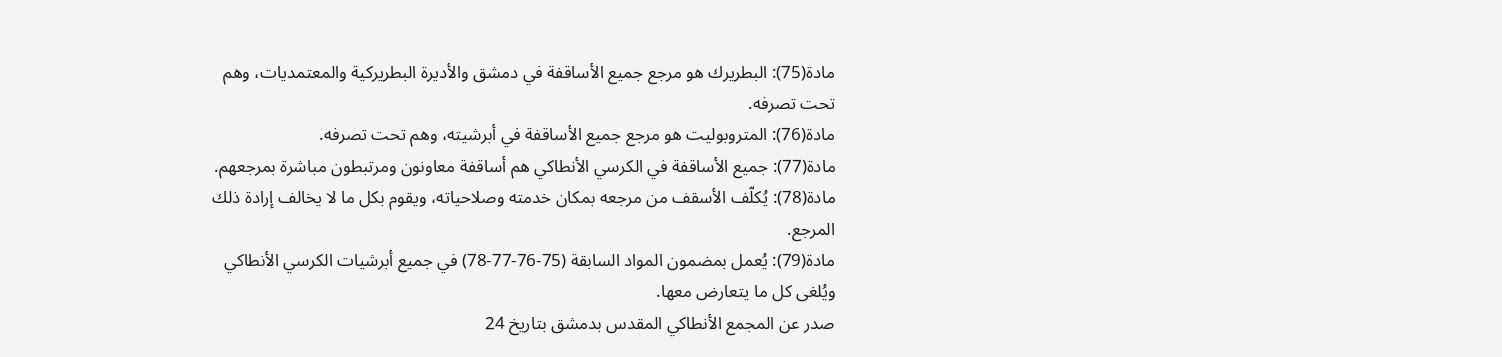مادة(75): البطريرك هو مرجع جميع الأساقفة في دمشق والأديرة البطريركية والمعتمديات، وهم تحت تصرفه.
مادة(76): المتروبوليت هو مرجع جميع الأساقفة في أبرشيته، وهم تحت تصرفه.
مادة(77): جميع الأساقفة في الكرسي الأنطاكي هم أساقفة معاونون ومرتبطون مباشرة بمرجعهم.
مادة(78): يُكلّف الأسقف من مرجعه بمكان خدمته وصلاحياته، ويقوم بكل ما لا يخالف إرادة ذلك المرجع.
مادة(79): يُعمل بمضمون المواد السابقة (75-76-77-78) في جميع أبرشيات الكرسي الأنطاكي ويُلغى كل ما يتعارض معها.
صدر عن المجمع الأنطاكي المقدس بدمشق بتاريخ 24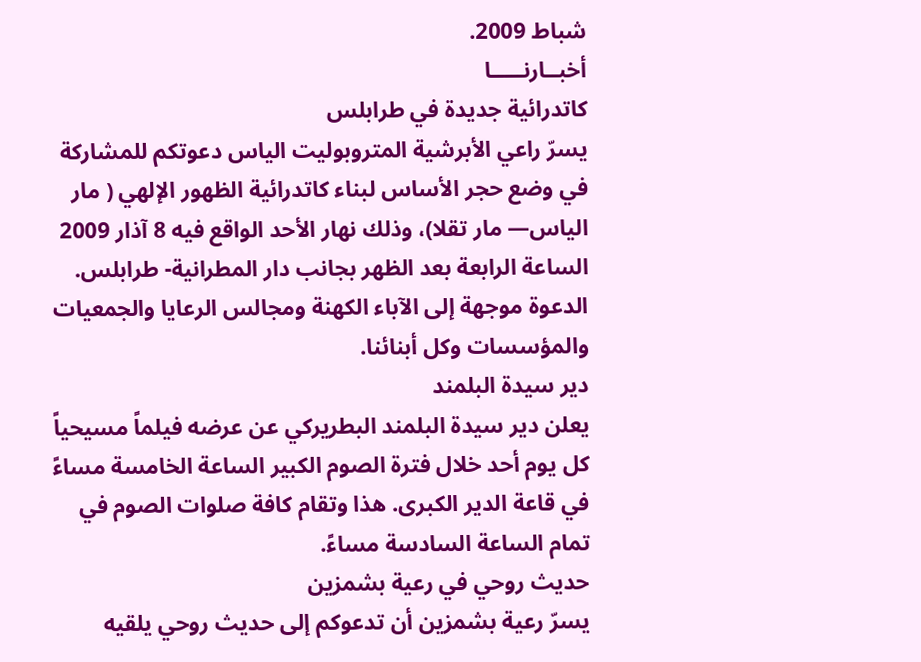شباط 2009.
أخبــارنـــــا
كاتدرائية جديدة في طرابلس
يسرّ راعي الأبرشية المتروبوليت الياس دعوتكم للمشاركة في وضع حجر الأساس لبناء كاتدرائية الظهور الإلهي ( مار الياس— مار تقلا)، وذلك نهار الأحد الواقع فيه 8 آذار 2009 الساعة الرابعة بعد الظهر بجانب دار المطرانية- طرابلس. الدعوة موجهة إلى الآباء الكهنة ومجالس الرعايا والجمعيات والمؤسسات وكل أبنائنا.
دير سيدة البلمند
يعلن دير سيدة البلمند البطريركي عن عرضه فيلماً مسيحياً كل يوم أحد خلال فترة الصوم الكبير الساعة الخامسة مساءً في قاعة الدير الكبرى. هذا وتقام كافة صلوات الصوم في تمام الساعة السادسة مساءً.
حديث روحي في رعية بشمزين
يسرّ رعية بشمزين أن تدعوكم إلى حديث روحي يلقيه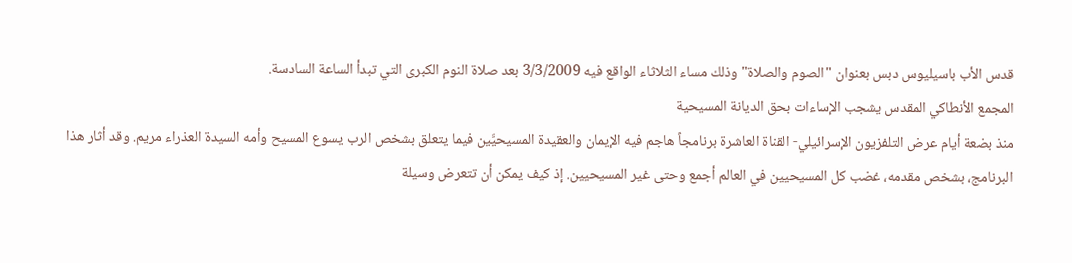قدس الأب باسيليوس دبس بعنوان "الصوم والصلاة" وذلك مساء الثلاثاء الواقع فيه 3/3/2009 بعد صلاة النوم الكبرى التي تبدأ الساعة السادسة.
المجمع الأنطاكي المقدس يشجب الإساءات بحق الديانة المسيحية
منذ بضعة أيام عرض التلفزيون الإسرائيلي- القناة العاشرة برنامجاً هاجم فيه الإيمان والعقيدة المسيحيَّين فيما يتعلق بشخص الرب يسوع المسيح وأمه السيدة العذراء مريم. وقد أثار هذا البرنامج، بشخص مقدمه، غضب كل المسيحيين في العالم أجمع وحتى غير المسيحيين. إذ كيف يمكن أن تتعرض وسيلة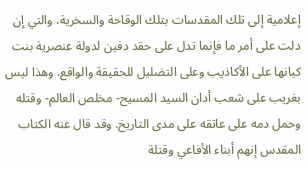إعلامية إلى تلك المقدسات بتلك الوقاحة والسخرية، والتي إن دلت على أمر ما فإنما تدل على حقد دفين لدولة عنصرية بنت كيانها على الأكاذيب وعلى التضليل للحقيقة والواقع. وهذا ليس بغريب على شعب أدان السيد المسيح- مخلص العالم- وقتله وحمل دمه على عاتقه على مدى التاريخ. وقد قال عنه الكتاب المقدس إنهم أبناء الأفاعي وقتلة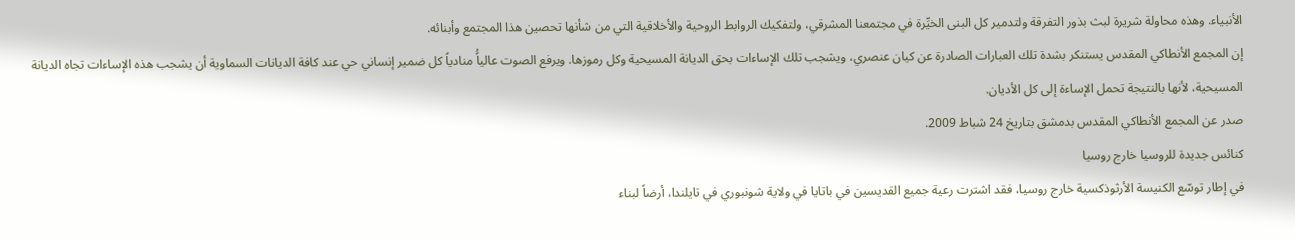الأنبياء. وهذه محاولة شريرة لبث بذور التفرقة ولتدمير كل البنى الخيِّرة في مجتمعنا المشرقي، ولتفكيك الروابط الروحية والأخلاقية التي من شأنها تحصين هذا المجتمع وأبنائه.
إن المجمع الأنطاكي المقدس يستنكر بشدة تلك العبارات الصادرة عن كيان عنصري، ويشجب تلك الإساءات بحق الديانة المسيحية وكل رموزها. ويرفع الصوت عالياًُ منادياً كل ضمير إنساني حي عند كافة الديانات السماوية أن يشجب هذه الإساءات تجاه الديانة المسيحية، لأنها بالنتيجة تحمل الإساءة إلى كل الأديان.
صدر عن المجمع الأنطاكي المقدس بدمشق بتاريخ 24 شباط 2009.
كنائس جديدة للروسيا خارج روسيا
في إطار توسّع الكنيسة الأرثوذكسية خارج روسيا، فقد اشترت رعية جميع القديسين في باتايا في ولاية شونبوري في تايلندا، أرضاً لبناء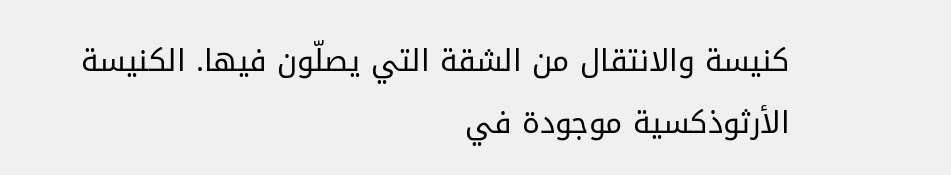كنيسة والانتقال من الشقة التي يصلّون فيها. الكنيسة الأرثوذكسية موجودة في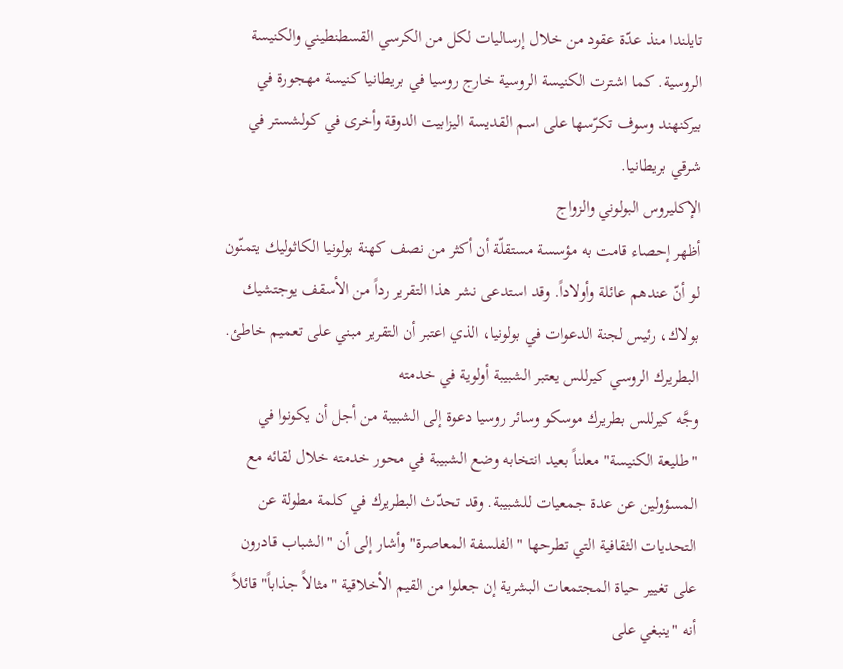تايلندا منذ عدّة عقود من خلال إرساليات لكل من الكرسي القسطنطيني والكنيسة الروسية. كما اشترت الكنيسة الروسية خارج روسيا في بريطانيا كنيسة مهجورة في بيركنهند وسوف تكرّسها على اسم القديسة اليزابيت الدوقة وأخرى في كولشستر في شرقي بريطانيا.
الإكليروس البولوني والزواج
أظهر إحصاء قامت به مؤسسة مستقلّة أن أكثر من نصف كهنة بولونيا الكاثوليك يتمنّون لو أنّ عندهم عائلة وأولاداً. وقد استدعى نشر هذا التقرير رداً من الأسقف يوجتشيك بولاك، رئيس لجنة الدعوات في بولونيا، الذي اعتبر أن التقرير مبني على تعميم خاطئ.
البطريرك الروسي كيرللس يعتبر الشبيبة أولوية في خدمته
وجَّه كيرللس بطريرك موسكو وسائر روسيا دعوة إلى الشبيبة من أجل أن يكونوا في "طليعة الكنيسة" معلناً بعيد انتخابه وضع الشبيبة في محور خدمته خلال لقائه مع المسؤولين عن عدة جمعيات للشبيبة. وقد تحدّث البطريرك في كلمة مطولة عن التحديات الثقافية التي تطرحها "الفلسفة المعاصرة" وأشار إلى أن "الشباب قادرون على تغيير حياة المجتمعات البشرية إن جعلوا من القيم الأخلاقية "مثالاً جذاباً" قائلاً أنه "ينبغي على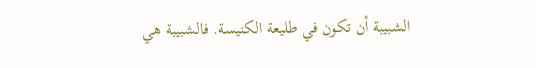الشبيبة أن تكون في طليعة الكنيسة. فالشبيبة هي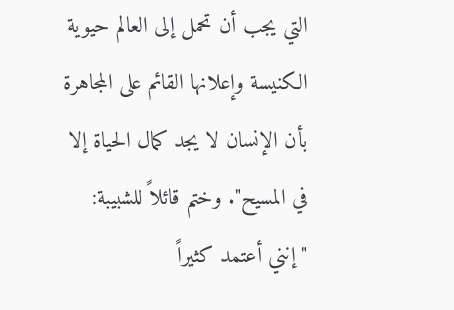التي يجب أن تحمل إلى العالم حيوية الكنيسة وإعلانها القائم على المجاهرة بأن الإنسان لا يجد كمال الحياة إلا في المسيح". وختم قائلاً للشبيبة: "إنني أعتمد كثيراً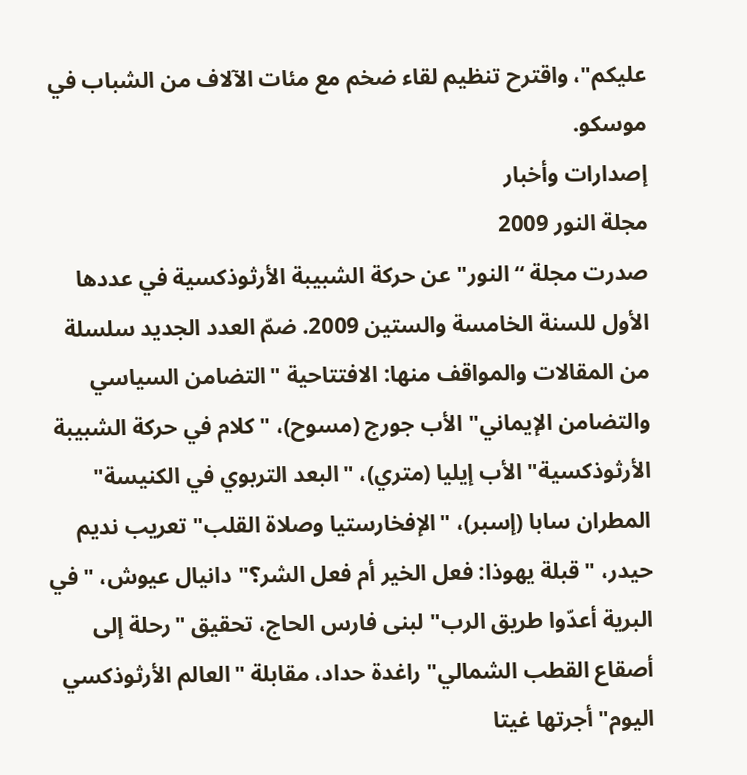عليكم"، واقترح تنظيم لقاء ضخم مع مئات الآلاف من الشباب في موسكو.
إصدارات وأخبار
مجلة النور 2009
صدرت مجلة “النور" عن حركة الشبيبة الأرثوذكسية في عددها الأول للسنة الخامسة والستين 2009. ضمّ العدد الجديد سلسلة من المقالات والمواقف منها: الافتتاحية "التضامن السياسي والتضامن الإيماني" الأب جورج (مسوح)، "كلام في حركة الشبيبة الأرثوذكسية" الأب إيليا (متري)، "البعد التربوي في الكنيسة" المطران سابا (إسبر)، "الإفخارستيا وصلاة القلب" تعريب نديم حيدر، "قبلة يهوذا: فعل الخير أم فعل الشر؟" دانيال عيوش، "في البرية أعدّوا طريق الرب" لبنى فارس الحاج، تحقيق "رحلة إلى أصقاع القطب الشمالي" راغدة حداد، مقابلة "العالم الأرثوذكسي اليوم" أجرتها غيتا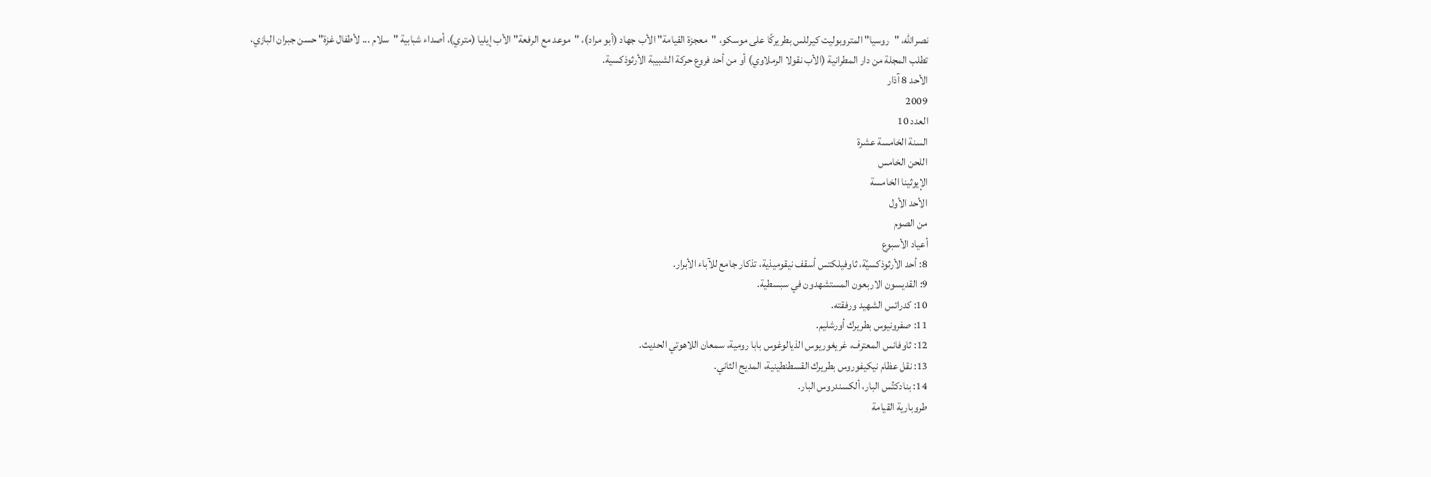نصرالله، "روسيا" المتروبوليت كيرللس بطريركًا على موسكو، "معجزة القيامة" الأب جهاد (أبو مراد)، "موعد مع الرفعة" الأب إيليا (متري)، أصداء شبابية "سلام ... لأطفال غزة" حسن جبران البازي،
تطلب المجلة من دار المطرانية (الأب نقولا الرملاوي) أو من أحد فروع حركة الشبيبة الأرثوذكسية.
الأحد 8 آذار
2009
العدد 10
السنة الخامسة عشرة
اللحن الخامس
الإيوثينا الخامسة
الأحد الأول
من الصوم
أعياد الأسبوع
8: أحد الأرثوذكسيّة، ثاوفيلكتس أسقف نيقوميذية، تذكار جامع للآباء الأبرار.
9: القديسون الاربعون المستشهدون في سبسطية.
10: كدراتس الشهيد ورفقته.
11: صفرونيوس بطريرك أورشليم.
12: ثاوفانس المعترف، غريغوريوس الذيالوغوس بابا رومية، سمعان اللاهوتي الحديث.
13: نقل عظام نيكيفوروس بطريرك القسطنطينية، المديح الثاني.
14: بنادكتُس البار، ألكسندروس البار.
طروبارية القيامة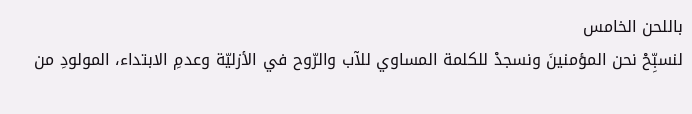باللحن الخامس
لنسبِّحْ نحن المؤمنينَ ونسجدْ للكلمة المساوي للآب والرّوح في الأزليّة وعدمِ الابتداء، المولودِ من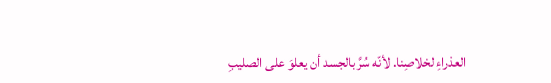العذراءِ لخلاصِنا. لأنّه سُرَّ بالجسد أن يعلوَ على الصليبِ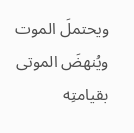ويحتملَ الموت ويُنهضَ الموتى بقيامتِه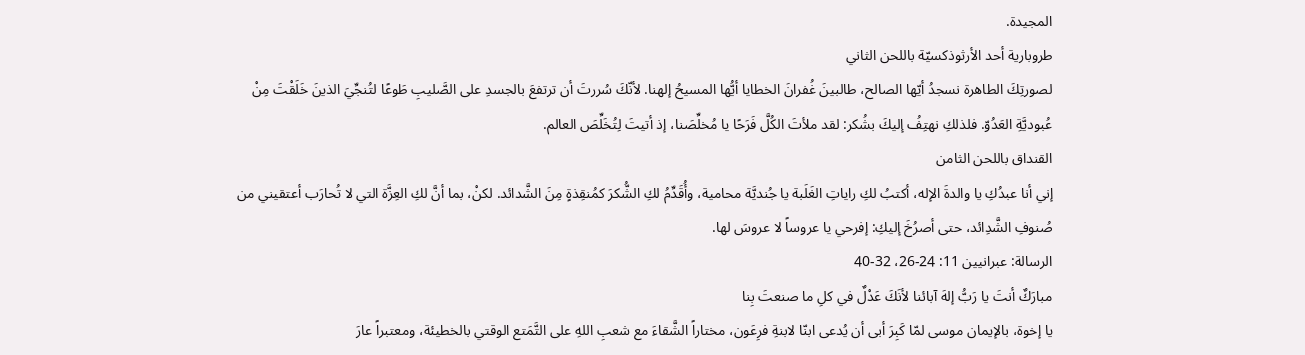المجيدة.
طروبارية أحد الأرثوذكسيّة باللحن الثاني
لصورتِكَ الطاهرة نسجدُ أيّها الصالح، طالبينَ غُفرانَ الخطايا أيُّها المسيحُ إلهنا. لأنّكَ سُررتَ أن ترتفعَ بالجسدِ على الصَّليبِ طَوعًا لتُنجِّيَ الذينَ خَلَقْتَ مِنْ عُبوديَّةِ العَدُوّ. فلذلكِ نهتِفُ إليكَ بشُكر: لقد ملأتَ الكُلَّ فَرَحًا يا مُخلِّصَنا، إذ أتيتَ لِتُخَلِّصَ العالم.
القنداق باللحن الثامن
إني أنا عبدُكِ يا والدةَ الإله، أكتبُ لكِ راياتِ الغَلَبة يا جُنديَّة محامية، وأُقَدِّمُ لكِ الشُّكرَ كمُنقِذةٍ مِنَ الشَّدائد. لكنْ، بما أنَّ لكِ العِزَّة التي لا تُحارَب أعتقيني من صُنوفِ الشَّدِائد، حتى أصرُخَ إليكِ: إفرحي يا عروساً لا عروسَ لها.
الرسالة: عبرانيين 11: 24-26، 32-40
مبارَكٌ أنتَ يا رَبُّ إلهَ آبائنا لأنَكَ عَدْلٌ في كلِ ما صنعتَ بِنا
يا إخوة، بالإيمان موسى لمّا كَبِرَ أبى أن يُدعى ابنّا لابنةِ فرِعَون، مختاراً الشَّقاءَ مع شعبِ اللهِ على التَّمَتع الوقتي بالخطيئة، ومعتبراً عارَ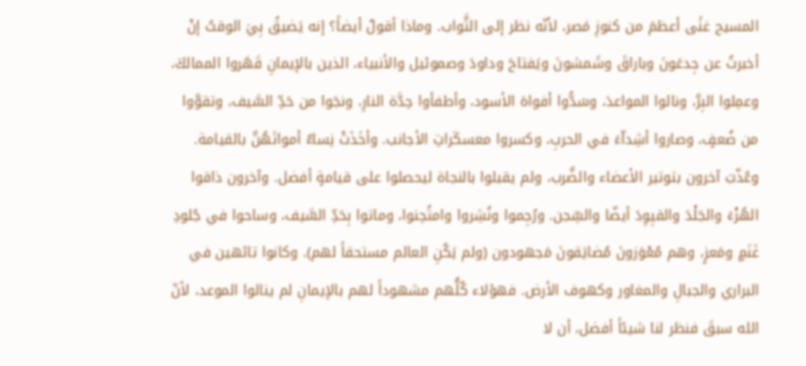المسيح غنًى أعظمَ من كنوزِ مَصر، لأنّه نظر إلى الثَّواب. وماذا أقولُ أيضاً؟ إنه يَضيقُ بِيَ الوقتُ إنْ أخبرتُ عن جِدعَونَ وباراقَ وشَمشونَ ويَفتاحَ وداودَ وصموئيل والأنبياء، الذين بالإيمانِ قَهَروا الممالكَ، وعمِلوا البِرَّ، ونالوا المواعدَ، وسَدُّوا أفواهَ الأسود، وأطفأوا حِدَّة النارِ، ونجَوا من حَدِّ السَّيف، وتقوَّوا من ضُعفٍ، وصاروا أشِداّءَ في الحربِ، وكسروا معسكَراتِ الأجانب. وأخَذَتْ نِساءٌ أمواتَهُنَّ بالقيامة. وعُذّبَ آخرون بتوتير الأعضاء والضَّرب، ولم يقبلوا بالنجاة ليحصلوا على قيامةٍ أفضل. وآخرون ذاقوا الهُزْءَ والجَلْدَ والقيِوِدَ أيضّا والسِّجن. ورُجِموا ونُشِروا وامتُحِنوا، وماتوا بِحَدِّ السَّيف، وساحوا في جُلودِ غَنَمٍ ومَعزٍ، وهم مُعْوَزونَ مُضايَقونَ مَجهودون (ولم يَكُنِ العالم مستحقاً لهم). وكانوا تائهين في البراري والجبالِ والمغاور وكهوف الأرض. فهؤلاء كُلُّهم مشهوداً لهم بالإيمانِ لم ينالوا الموعد، لأنّ الله سبقَ فنظر لنا شيئاً أفضل، أن لا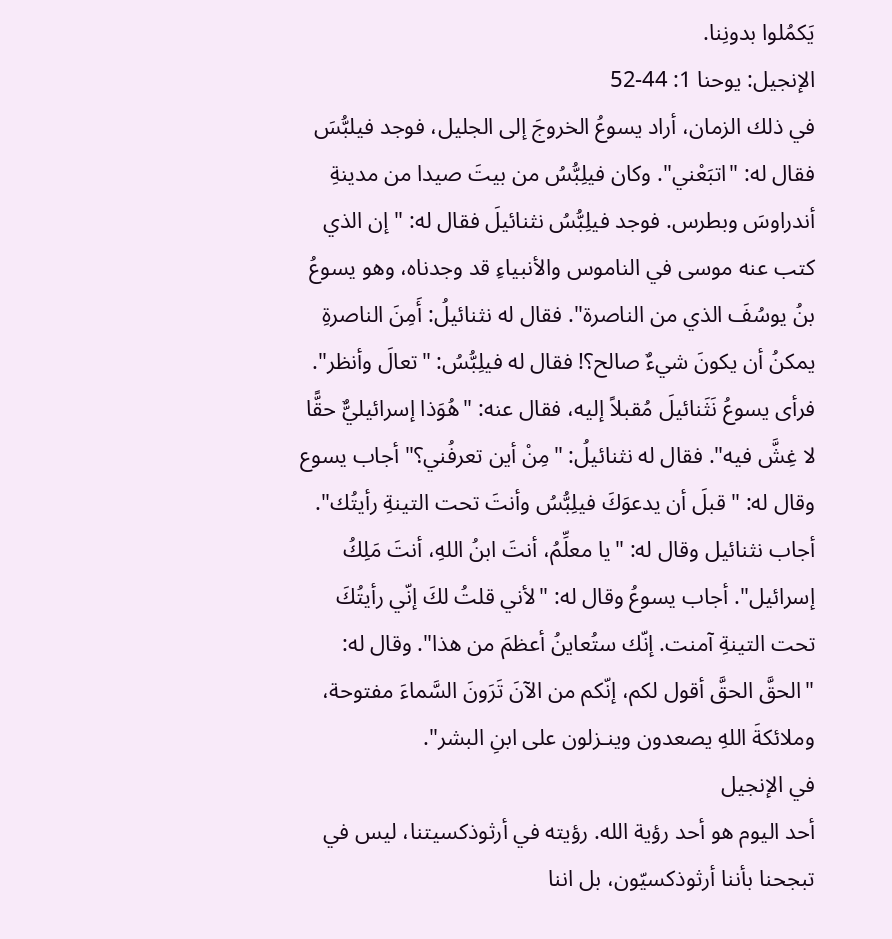يَكمُلوا بدونِنا.
الإنجيل: يوحنا 1: 44-52
في ذلك الزمان، أراد يسوعُ الخروجَ إلى الجليل، فوجد فيلبُّسَ فقال له: "اتبَعْني". وكان فيلِبُّسُ من بيتَ صيدا من مدينةِ أندراوسَ وبطرس. فوجد فيلِبُّسُ نثنائيلَ فقال له: "إن الذي كتب عنه موسى في الناموس والأنبياءِ قد وجدناه، وهو يسوعُ بنُ يوسُفَ الذي من الناصرة". فقال له نثنائيلُ: أَمِنَ الناصرةِ يمكنُ أن يكونَ شيءٌ صالح؟! فقال له فيلِبُّسُ: "تعالَ وأنظر". فرأى يسوعُ نَثَنائيلَ مُقبلاً إليه، فقال عنه: "هُوَذا إسرائيليٌّ حقًّا لا غِشَّ فيه". فقال له نثنائيلُ: "مِنْ أين تعرفُني؟" أجاب يسوع وقال له: "قبلَ أن يدعوَكَ فيلِبُّسُ وأنتَ تحت التينةِ رأيتُك". أجاب نثنائيل وقال له: "يا معلِّمُ، أنتَ ابنُ اللهِ، أنتَ مَلِكُ إسرائيل". أجاب يسوعُ وقال له: "لأني قلتُ لكَ إنّي رأيتُكَ تحت التينةِ آمنت. إنّك ستُعاينُ أعظمَ من هذا". وقال له: "الحقَّ الحقَّ أقول لكم، إنّكم من الآنَ تَرَونَ السَّماءَ مفتوحة، وملائكةَ اللهِ يصعدون وينـزلون على ابنِ البشر".
في الإنجيل
أحد اليوم هو أحد رؤية الله. رؤيته في أرثوذكسيتنا، ليس في تبجحنا بأننا أرثوذكسيّون، بل اننا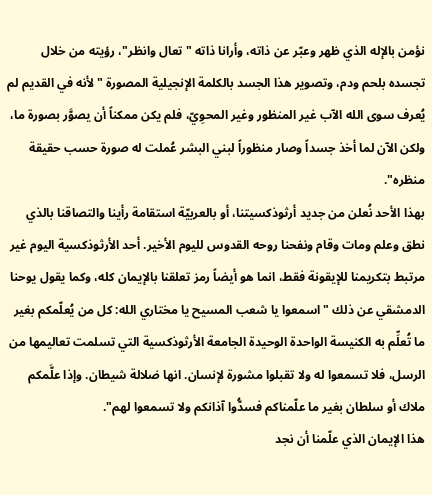نؤمن بالإله الذي ظهر وعبّر عن ذاته، وأرانا ذاته "تعال وانظر"، رؤيته من خلال تجسده بلحم ودم، وتصوير هذا الجسد بالكلمة الإنجيلية المصورة "لأنه في القديم لم يُعرف سوى الله الآب غير المنظور وغير المحوِيّ، فلم يكن ممكناً أن يصوَّر بصورة ما، ولكن الآن لما أخذ جسداً وصار منظوراً لبني البشر عُملت له صورة حسب حقيقة منظره".
بهذا الأحد نُعلن من جديد أرثوذكسيتنا، أو بالعربيّة استقامة رأينا والتصاقنا بالذي نطق وعلم ومات وقام ونفحنا روحه القدوس لليوم الأخير. أحد الأرثوذكسية اليوم غير مرتبط بتكريمنا للإيقونة فقط، انما هو أيضاً رمز تعلقنا بالإيمان كله، وكما يقول يوحنا الدمشقي عن ذلك "اسمعوا يا شعب المسيح يا مختاري الله: كل من يُعلّمكم بغير ما تُعلِّم به الكنيسة الواحدة الوحيدة الجامعة الأرثوذكسية التي تسلمت تعاليمها من الرسل، فلا تسمعوا له ولا تقبلوا مشورة لإنسان. انها ضلالة شيطان. وإذا علَّمكم ملاك أو سلطان بغير ما علّمناكم فسدُّوا آذانكم ولا تسمعوا لهم".
هذا الإيمان الذي علّمنا أن نجد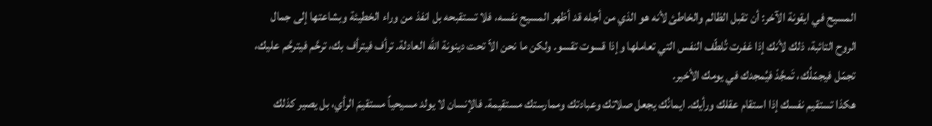المسيح في ايقونة الآخر: أن تقبل الظالم والخاطئ لأنه هو الذي من أجله قد أظهر المسيح نفسه، فلا تستقبحه بل انفذ من وراء الخطيئة وبشاعتها إلى جمال الروح التائبة، ذلك لأنك إذا غفرت تُلطّف النفس التي تعاملها وإذا قسوت تقسو. ولكن ما نحن الاّ تحت دينونة الله العادلة. ترأف فيترأف بك، ترحَّم فيترحَّم عليك، تجمّل فيجمّلُك، تَمجَّدْ فيُمجدك في يومك الأخير.
هكذا تستقيم نفسك إذا استقام عقلك ورأيك. ايمانُك يجعل صلاتك وعبادتك وممارستك مستقيمة. فالإنسان لا يولد مسيحياً مستقيمَ الرأي، بل يصير كذلك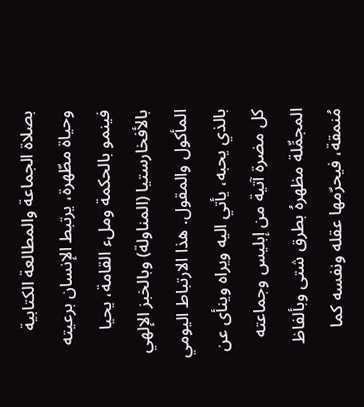بصلاة الجماعة والمطالعة الكتابية وحياة مطّهرة، يرتبط الإنسان برعيته فينمو بالحكمة وملء القامة، يحيا بالأفخارستيا (المناولة) وبالخبز الإلهي المأكول والمقول. هذا الارتباط اليومي بالذي يحبه، يأتي اليه ويراه وينأى عن كل مضرة آتية من إبليس وجماعته المجمِّلة مظهرهُ بطرق شتى وبألفاظ مُنمقة، فيحرّمها عقله ونفسه كما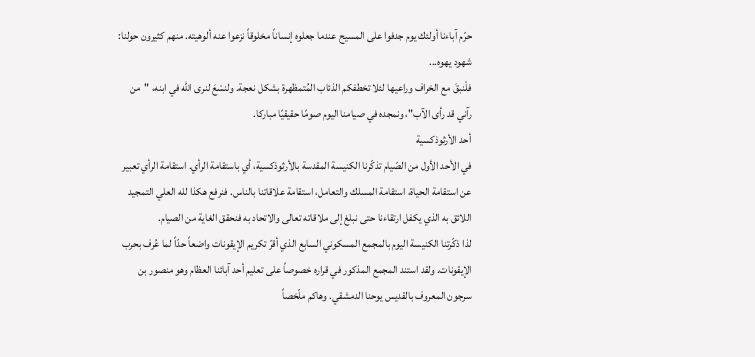حرّم آباءنا أولئك يوم جدفوا على المسيح عندما جعلوه إنساناً مخلوقاً نزعوا عنه ألوهيته. منهم كثيرون حولنا: شهود يهوه...
فلْنبقَ مع الخراف وراعيها لئلا تخطفكم الذئاب المُتمظهرة بشكل نعجة. ولنسْعَ لنرى الله في ابنه، "من رآني قد رأى الآب"، ونمجده في صيامنا اليوم صومًا حقيقيًا مباركا.
أحد الأرثوذكسية
في الأحد الأول من الصّيام تذكّرنا الكنيسة المقدسة بالأرثوذكسية، أي باستقامة الرأي. استقامة الرأي تعبير عن استقامة الحياة، استقامة المسلك والتعامل، استقامة علاقاتنا بالناس. فنرفع هكذا لله العلي التمجيد اللائق به الذي يكفل ارتقاءنا حتى نبلغ إلى ملاقاته تعالى والاتحاد به فنحقق الغاية من الصيام.
لذا ذكّرتنا الكنيسة اليوم بالمجمع المسكوني السابع الذي أقرّ تكريم الإيقونات واضعاً حدّاً لما عُرف بحرب الإيقونات. ولقد استند المجمع المذكور في قراره خصوصاً على تعليم أحد آبائنا العظام وهو منصور بن سرجون المعروف بالقديس يوحنا الدمشقي. وهاكم ملّخصاً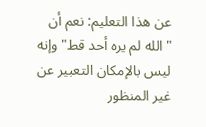عن هذا التعليم: نعم أن "الله لم يره أحد قط" وإنه ليس بالإمكان التعبير عن غير المنظور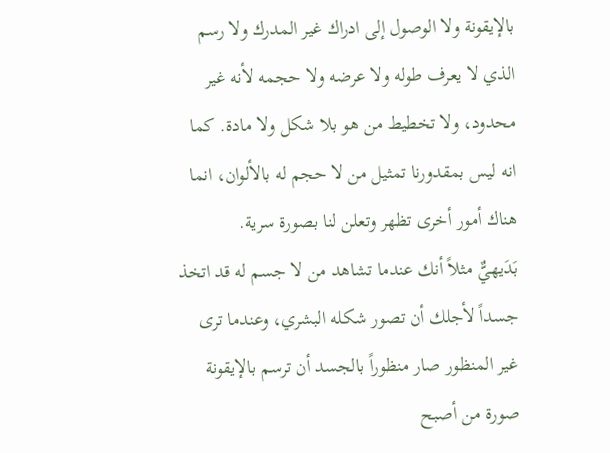بالإيقونة ولا الوصول إلى ادراك غير المدرك ولا رسم الذي لا يعرف طوله ولا عرضه ولا حجمه لأنه غير محدود، ولا تخطيط من هو بلا شكل ولا مادة. كما انه ليس بمقدورنا تمثيل من لا حجم له بالألوان، انما هناك أمور أخرى تظهر وتعلن لنا بصورة سرية.
بَدَيهيٌّ مثلاً أنك عندما تشاهد من لا جسم له قد اتخذ جسداً لأجلك أن تصور شكله البشري، وعندما ترى غير المنظور صار منظوراً بالجسد أن ترسم بالإيقونة صورة من أصبح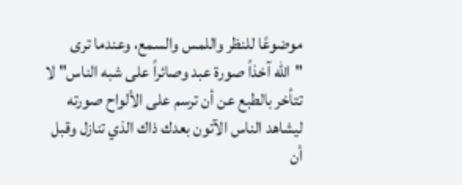موضوعًا للنظر واللمس والسمع، وعندما ترى "الله آخذاً صورة عبد وصائراً على شبه الناس" لا تتأخر بالطبع عن أن ترسم على الألواح صورته ليشاهد الناس الآتون بعدك ذاك الذي تنازل وقبل أن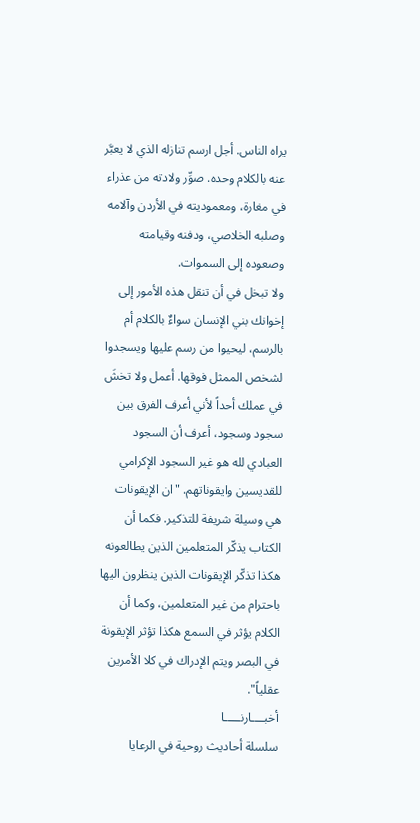يراه الناس. أجل ارسم تنازله الذي لا يعبَّر عنه بالكلام وحده. صوِّر ولادته من عذراء في مغارة، ومعموديته في الأردن وآلامه وصلبه الخلاصي، ودفنه وقيامته وصعوده إلى السموات.
ولا تبخل في أن تنقل هذه الأمور إلى إخوانك بني الإنسان سواءٌ بالكلام أم بالرسم، ليحيوا من رسم عليها ويسجدوا لشخص الممثل فوقها. أعمل ولا تخشَ في عملك أحداً لأني أعرف الفرق بين سجود وسجود، أعرف أن السجود العبادي لله هو غير السجود الإكرامي للقديسين وايقوناتهم. "ان الإيقونات هي وسيلة شريفة للتذكير. فكما أن الكتاب يذكّر المتعلمين الذين يطالعونه هكذا تذكّر الإيقونات الذين ينظرون اليها باحترام من غير المتعلمين، وكما أن الكلام يؤثر في السمع هكذا تؤثر الإيقونة في البصر ويتم الإدراك في كلا الأمرين عقلياً".
أخبــــارنـــــا
سلسلة أحاديث روحية في الرعايا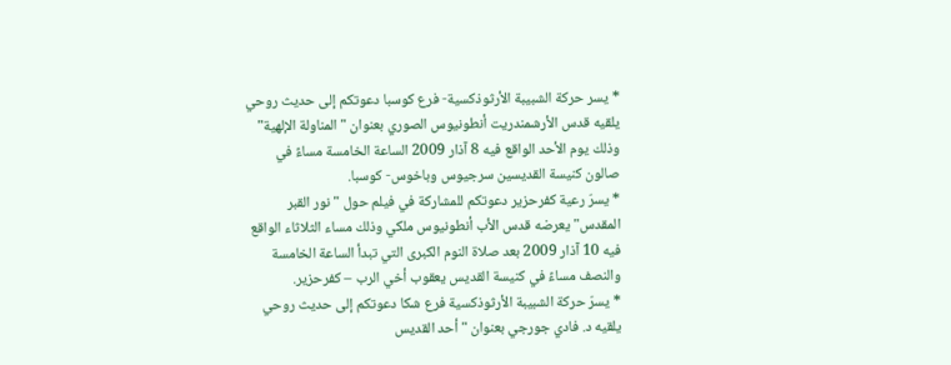* يسر حركة الشبيبة الأرثوذكسية- فرع كوسبا دعوتكم إلى حديث روحي يلقيه قدس الأرشمندريت أنطونيوس الصوري بعنوان "المناولة الإلهية" وذلك يوم الأحد الواقع فيه 8 آذار 2009 الساعة الخامسة مساءً في صالون كنيسة القديسين سرجيوس وباخوس- كوسبا.
* يسرّ رعية كفرحزير دعوتكم للمشاركة في فيلم حول "نور القبر المقدس" يعرضه قدس الأب أنطونيوس ملكي وذلك مساء الثلاثاء الواقع فيه 10 آذار 2009 بعد صلاة النوم الكبرى التي تبدأ الساعة الخامسة والنصف مساءً في كنيسة القديس يعقوب أخي الرب – كفرحزير.
* يسرّ حركة الشبيبة الأرثوذكسية فرع شكا دعوتكم إلى حديث روحي يلقيه د. فادي جورجي بعنوان "أحد القديس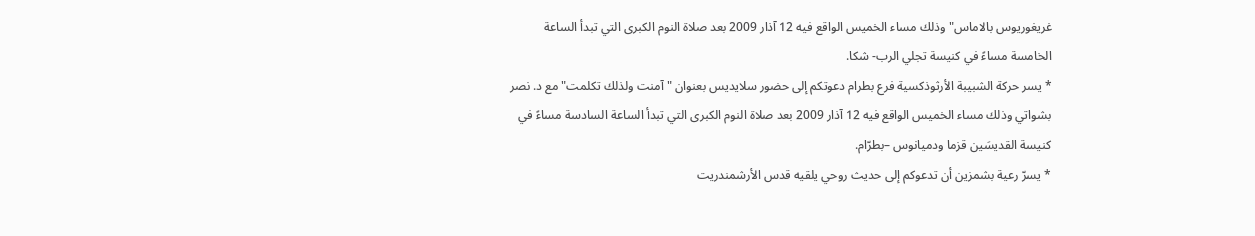غريغوريوس بالاماس" وذلك مساء الخميس الواقع فيه 12 آذار 2009 بعد صلاة النوم الكبرى التي تبدأ الساعة الخامسة مساءً في كنيسة تجلي الرب- شكا.
* يسر حركة الشبيبة الأرثوذكسية فرع بطرام دعوتكم إلى حضور سلايديس بعنوان "آمنت ولذلك تكلمت" مع د. نصر بشواتي وذلك مساء الخميس الواقع فيه 12 آذار 2009 بعد صلاة النوم الكبرى التي تبدأ الساعة السادسة مساءً في كنيسة القديسَين قزما ودميانوس –بطرّام.
* يسرّ رعية بشمزين أن تدعوكم إلى حديث روحي يلقيه قدس الأرشمندريت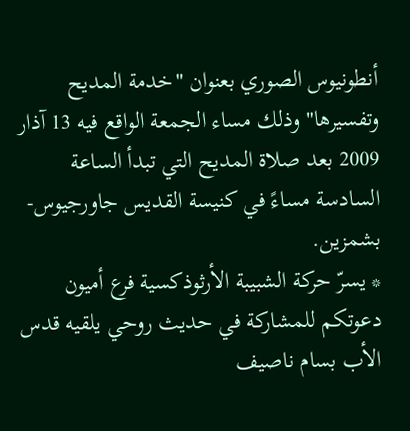أنطونيوس الصوري بعنوان "خدمة المديح وتفسيرها" وذلك مساء الجمعة الواقع فيه 13 آذار 2009 بعد صلاة المديح التي تبدأ الساعة السادسة مساءً في كنيسة القديس جاورجيوس- بشمزين.
* يسرّ حركة الشبيبة الأرثوذكسية فرع أميون دعوتكم للمشاركة في حديث روحي يلقيه قدس الأب بسام ناصيف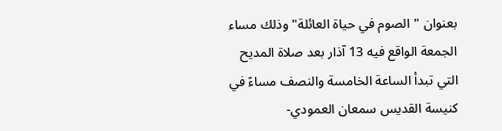بعنوان "الصوم في حياة العائلة" وذلك مساء الجمعة الواقع فيه 13 آذار بعد صلاة المديح التي تبدأ الساعة الخامسة والنصف مساءً في كنيسة القديس سمعان العمودي-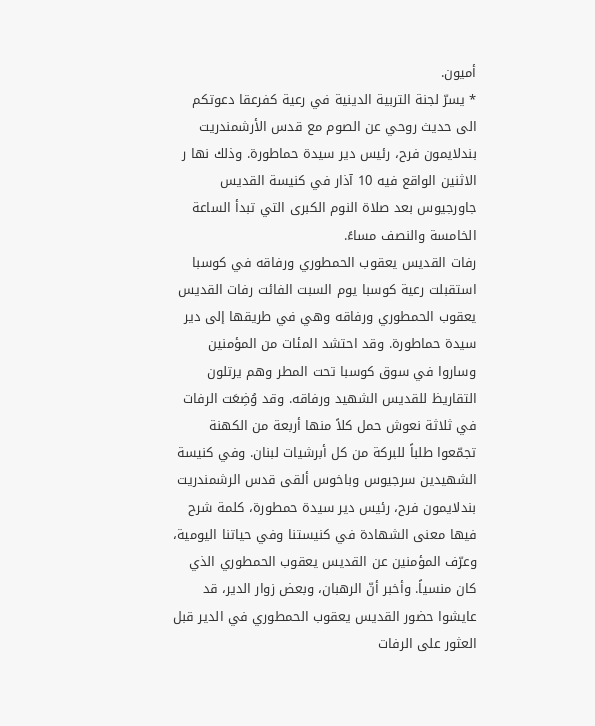أميون.
* يسرّ لجنة التربية الدينية في رعية كفرعقا دعوتكم الى حديث روحي عن الصوم مع قدس الأرشمندريت بندلايمون فرح، رئيس دير سيدة حماطورة. وذلك نها ر الاثنين الواقع فيه 10 آذار في كنيسة القديس جاورجيوس بعد صلاة النوم الكبرى التي تبدأ الساعة الخامسة والنصف مساءً.
رفات القديس يعقوب الحمطوري ورفاقه في كوسبا
استقبلت رعية كوسبا يوم السبت الفائت رفات القديس يعقوب الحمطوري ورفاقه وهي في طريقها إلى دير سيدة حماطورة. وقد احتشد المئات من المؤمنين وساروا في سوق كوسبا تحت المطر وهم يرتلون التقاريظ للقديس الشهيد ورفاقه. وقد وُضِعَت الرفات في ثلاثة نعوش حمل كلاً منها أربعة من الكهنة تجمّعوا طلباً للبركة من كل أبرشيات لبنان. وفي كنيسة الشهيدين سرجيوس وباخوس ألقى قدس الرشمندريت بندلايمون فرح، رئيس دير سيدة حمطورة، كلمة شرح فيها معنى الشهادة في كنيستنا وفي حياتنا اليومية، وعرّف المؤمنين عن القديس يعقوب الحمطوري الذي كان منسياً. وأخبر أنّ الرهبان، وبعض زوار الدير، قد عايشوا حضور القديس يعقوب الحمطوري في الدير قبل العثور على الرفات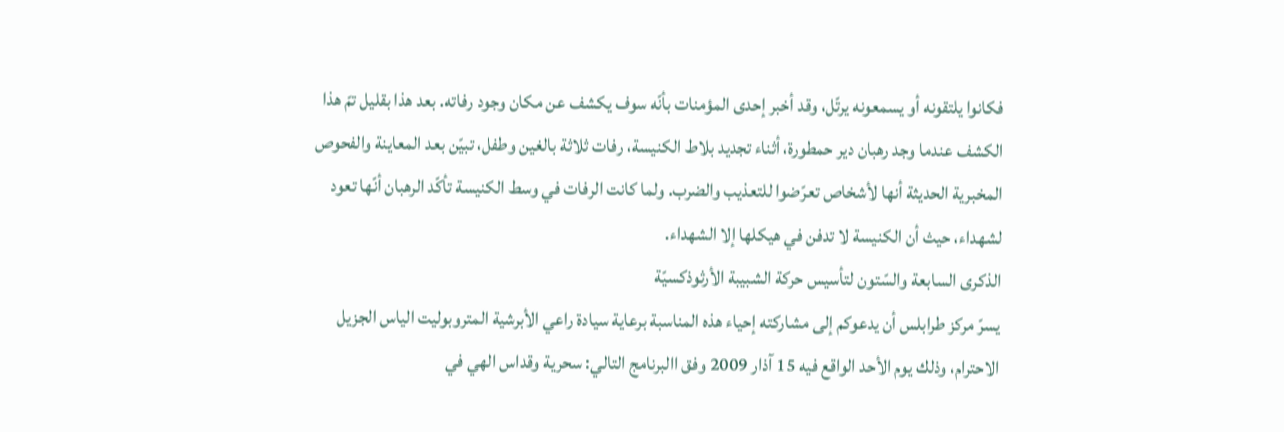فكانوا يلتقونه أو يسمعونه يرتّل، وقد أخبر إحدى المؤمنات بأنّه سوف يكشف عن مكان وجود رفاته. بعد هذا بقليل تمّ هذا الكشف عندما وجد رهبان دير حمطورة، أثناء تجديد بلاط الكنيسة، رفات ثلاثة بالغين وطفل، تبيّن بعد المعاينة والفحوص المخبرية الحديثة أنها لأشخاص تعرّضوا للتعذيب والضرب. ولما كانت الرفات في وسط الكنيسة تأكّد الرهبان أنّها تعود لشهداء، حيث أن الكنيسة لا تدفن في هيكلها إلا الشهداء.
الذكرى السابعة والسّتون لتأسيس حركة الشبيبة الأرثوذكسيّة
يسرّ مركز طرابلس أن يدعوكم إلى مشاركته إحياء هذه المناسبة برعاية سيادة راعي الأبرشية المتروبوليت الياس الجزيل الاحترام، وذلك يوم الأحد الواقع فيه 15 آذار 2009 وفق االبرنامج التالي: سحرية وقداس الهي في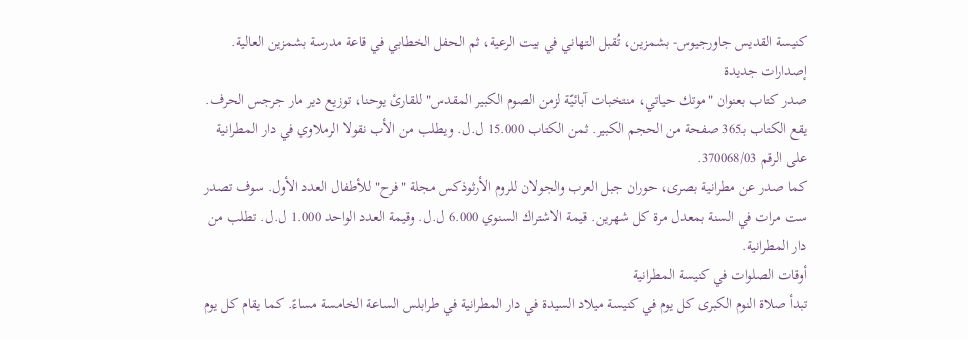كنيسة القديس جاورجيوس- بشمزين، تُقبل التهاني في بيت الرعية، ثم الحفل الخطابي في قاعة مدرسة بشمزين العالية.
إصدارات جديدة
صدر كتاب بعنوان "موتك حياتي، منتخبات آبائيّة لزمن الصوم الكبير المقدس" للقارئ يوحنا، توزيع دير مار جرجس الحرف. يقع الكتاب بـ365 صفحة من الحجم الكبير. ثمن الكتاب 15.000 ل.ل. ويطلب من الأب نقولا الرملاوي في دار المطرانية على الرقم 370068/03.
كما صدر عن مطرانية بصرى، حوران جبل العرب والجولان للروم الأرثوذكس مجلة "فرح" للأطفال العدد الأول. سوف تصدر ست مرات في السنة بمعدل مرة كل شهرين. قيمة الاشتراك السنوي 6.000 ل.ل. وقيمة العدد الواحد 1.000 ل.ل. تطلب من دار المطرانية.
أوقات الصلوات في كنيسة المطرانية
تبدأ صلاة النوم الكبرى كل يوم في كنيسة ميلاد السيدة في دار المطرانية في طرابلس الساعة الخامسة مساءً. كما يقام كل يوم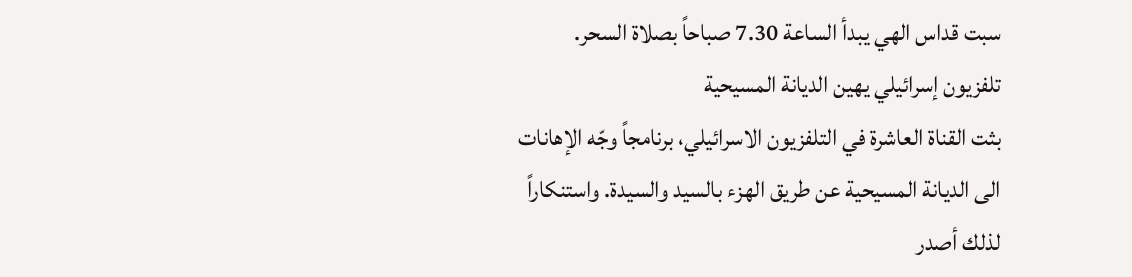سبت قداس الهي يبدأ الساعة 7.30 صباحاً بصلاة السحر.
تلفزيون إسرائيلي يهين الديانة المسيحية
بثت القناة العاشرة في التلفزيون الاسرائيلي، برنامجاً وجّه الإهانات الى الديانة المسيحية عن طريق الهزء بالسيد والسيدة. واستنكاراً لذلك أصدر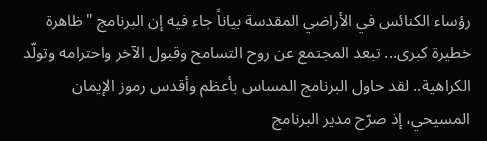رؤساء الكنائس في الأراضي المقدسة بياناً جاء فيه إن البرنامج "ظاهرة خطيرة كبرى... تبعد المجتمع عن روح التسامح وقبول الآخر واحترامه وتولّد الكراهية.. لقد حاول البرنامج المساس بأعظم وأقدس رموز الإيمان المسيحي، إذ صرّح مدير البرنامج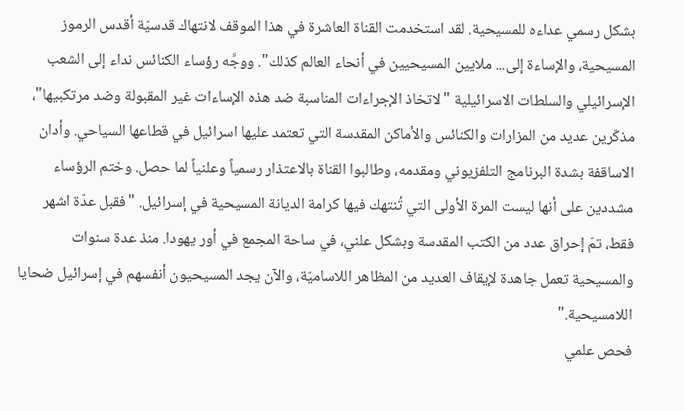بشكل رسمي عداءه للمسيحية. لقد استخدمت القناة العاشرة في هذا الموقف لانتهاك قدسيّة أقدس الرموز المسيحية، والإساءة إلى... ملايين المسيحيين في أنحاء العالم كذلك". ووجَّه رؤساء الكنائس نداء إلى الشعب الإسرائيلي والسلطات الاسرائيلية "لاتخاذ الإجراءات المناسبة ضد هذه الإساءات غير المقبولة وضد مرتكبيها"، مذكّرين عديد من المزارات والكنائس والأماكن المقدسة التي تعتمد عليها اسرائيل في قطاعها السياحي. وأدان الاساقفة بشدة البرنامج التلفزيوني ومقدمه، وطالبوا القناة بالاعتذار رسمياً وعلنياً لما حصل. وختم الرؤساء مشددين على أنها ليست المرة الأولى التي تُنتهك فيها كرامة الديانة المسيحية في إسرائيل. "فقبل عدّة اشهر فقط، تمّ إحراق عدد من الكتب المقدسة وبشكل علني، في ساحة المجمع في أور يهودا. منذ عدة سنوات والمسيحية تعمل جاهدة لإيقاف العديد من المظاهر اللاساميّة، والآن يجد المسيحيون أنفسهم في إسرائيل ضحايا اللامسيحية."
فحص علمي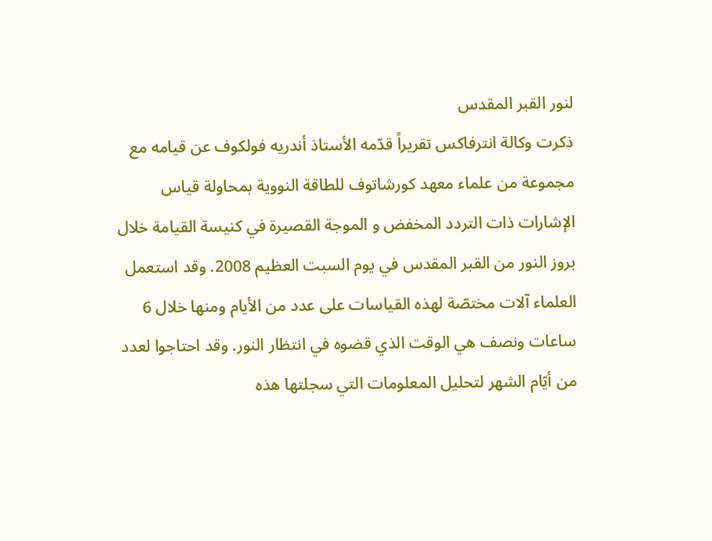لنور القبر المقدس
ذكرت وكالة انترفاكس تقريراً قدّمه الأستاذ أندريه فولكوف عن قيامه مع مجموعة من علماء معهد كورشاتوف للطاقة النووية بمحاولة قياس الإشارات ذات التردد المخفض و الموجة القصيرة في كنيسة القيامة خلال بروز النور من القبر المقدس في يوم السبت العظيم 2008. وقد استعمل العلماء آلات مختصّة لهذه القياسات على عدد من الأيام ومنها خلال 6 ساعات ونصف هي الوقت الذي قضوه في انتظار النور. وقد احتاجوا لعدد من أيّام الشهر لتحليل المعلومات التي سجلتها هذه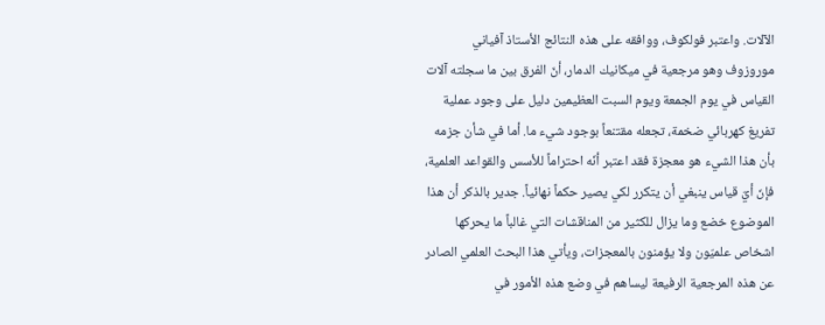الآلات. واعتبر فولكوف، ووافقه على هذه النتائج الأستاذ آفياني موروزوف وهو مرجعية في ميكانيك الدمار، أنّ الفرق بين ما سجلته آلات القياس في يوم الجمعة ويوم السبت العظيمين دليل على وجود عملية تفريغ كهربائي ضخمة، تجعله مقتنعاً بوجود شيء ما. أما في شأن جزمه بأن هذا الشيء هو معجزة فقد اعتبر أنّه احتراماً للأسس والقواعد العلمية، فإنّ أيّ قياس ينبغي أن يتكرر لكي يصير حكماً نهائياً. جدير بالذكر أن هذا الموضوع خضع وما يزال للكثير من المناقشات التي غالباً ما يحركها اشخاص علميّون ولا يؤمنون بالمعجزات، ويأتي هذا البحث العلمي الصادر عن هذه المرجعية الرفيعة ليساهم في وضع هذه الأمور في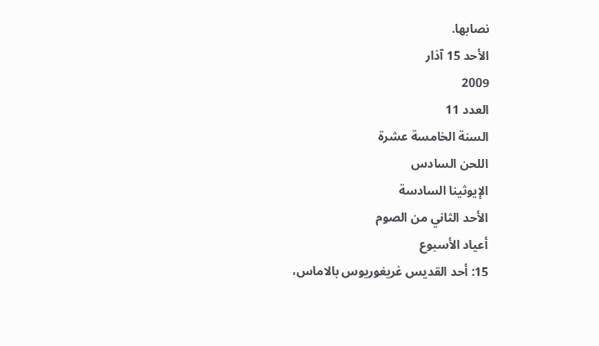نصابها.
الأحد 15 آذار
2009
العدد 11
السنة الخامسة عشرة
اللحن السادس
الإيوثينا السادسة
الأحد الثاني من الصوم
أعياد الأسبوع
15: أحد القديس غريغوريوس بالاماس،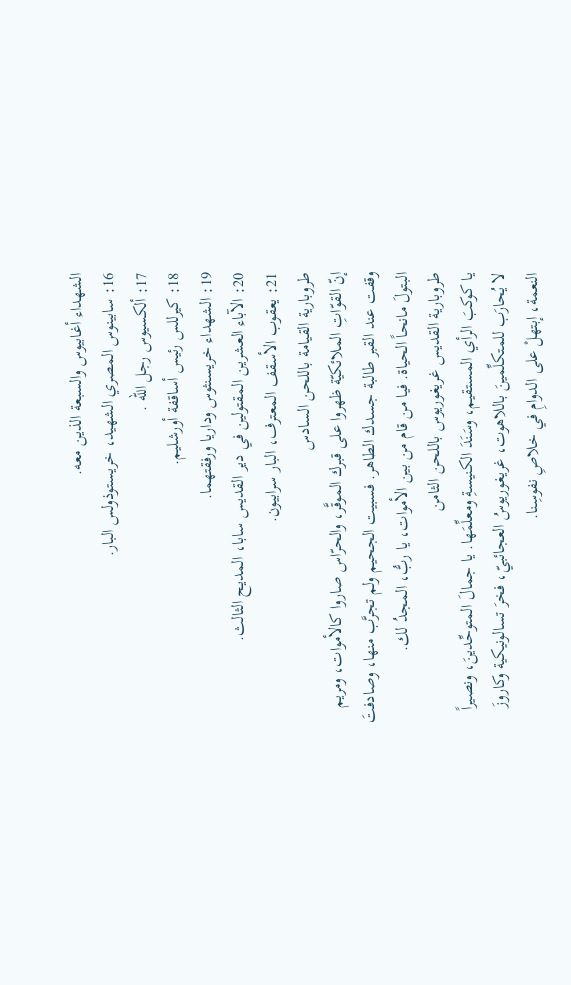الشهداء أغابيوس والسبعة الذين معه.
16: سابينوس المصري الشهيد، خريستوذولس البار.
17: ألكسيوس رجل الله .
18: كيرللس رئيس أساقفة أورشليم.
19: الشهداء خريسنثوس وداريا ورفقتهما.
20: الآباء العشرين المقتولين في دير القديس سابا، المديح الثالث.
21: يعقوب الأسقف المعترف، البار سرابيون.
طروبارية القيامة باللحن السادس
إنّ القوّاتِ الملائكيّة ظهروا على قبرك الموقَّر، والحرّاس صاروا كالأموات، ومريم وقفت عند القبر طالبة جسدك الطاهر. فسبيت الجحيم ولم تجرَّب منها، وصادفتَ البتولَ مانحاً الحياة. فيا من قام من بين الأموات، يا ربُّ، المجدُ لك.
طروبارية القديس غريغوريوس باللحن الثامن
يا كوكبَ الرأي المستقيم، وسَنَدَ الكنيسةِ ومعلِّمَها. يا جمالَ المتوحِّدينَ، ونصيراً لا يُحارَب للمتكلِّمينَ باللاهوت، غريغوريوسُ العجائبيّ، فخرَ تسالونيكية وكاروزَ النعمة، إبتهلْ على الدوامِ في خلاصِ نفوسِنا.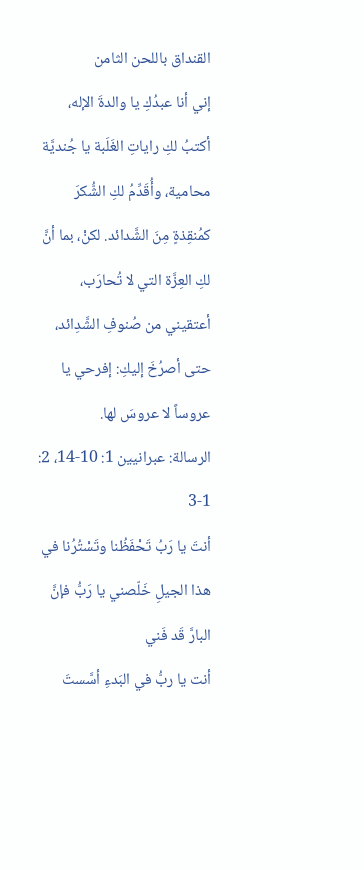القنداق باللحن الثامن
إني أنا عبدُكِ يا والدةَ الإله، أكتبُ لكِ راياتِ الغَلَبة يا جُنديَّة محامية، وأُقَدِّمُ لكِ الشُّكرَ كمُنقِذةٍ مِنَ الشَّدائد. لكنْ، بما أنَّ لكِ العِزَّة التي لا تُحارَب، أعتقيني من صُنوفِ الشَّدِائد، حتى أصرُخَ إليكِ: إفرحي يا عروساً لا عروسَ لها.
الرسالة: عبرانيين 1: 10-14، 2: 1-3
أنتَ يا رَبُ تَحْفَظُنا وتَسْتُرُنا في هذا الجيلِ خَلّصني يا رَبُّ فإنَّ البارَّ قَد فَني
أنت يا ربُّ في البَدءِ أسَّستَ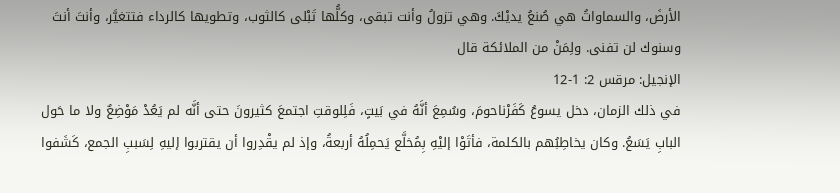الأرضَ، والسماواتُ هي صُنعُ يديْكَ. وهي تزولُ وأنت تبقى، وكلُّها تَبْلى كالثوب، وتطويها كالرداء فتتغيَّر، وأنتَ أنتَ وسنوك لن تفنى. ولِمَنْ من الملائكة قال
الإنجيل: مرقس 2: 1-12
في ذلك الزمان، دخل يسوعُ كَفَرْناحومَ، وسُمِعَ أنَّهُ في بَيتٍ، فَلِلوقتِ اجتمعَ كثيرونَ حتى أنَّه لم يَعُدْ مَوْضِعٌ ولا ما حَول البابِ يَسَعُ. وكان يخاطِبُهم بالكلمة، فأتَوْا إليْهِ بِمُخلَّع يَحمِلُهُ أربعةُ، وإذ لم يقْدِروا أن يقتربوا إليهِ لِسَببِ الجمع، كَشَفوا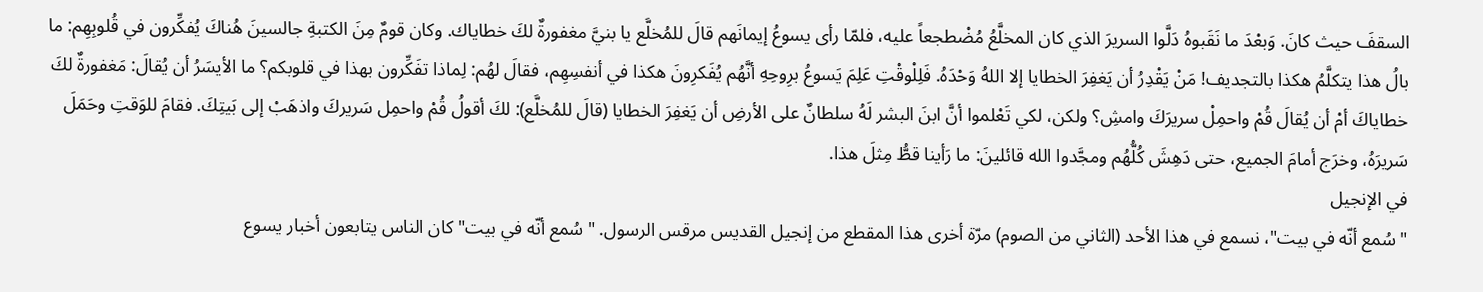السقفَ حيث كانَ. وَبعْدَ ما نَقَبوهُ دَلَّوا السريرَ الذي كان المخلَّعُ مُضْطجعاً عليه، فلمّا رأى يسوعُ إيمانَهم قالَ للمُخلَّع يا بنيَّ مغفورةٌ لكَ خطاياك. وكان قومٌ مِنَ الكتبةِ جالسينَ هُناكَ يُفكِّرون في قُلوبِهِم: ما بالُ هذا يتكلَّمُ هكذا بالتجديف! مَنْ يَقْدِرُ أن يَغفِرَ الخطايا إلا اللهُ وَحْدَهُ. فَلِلْوقْتِ عَلِمَ يَسوعُ برِوحِهِ أنَّهُم يُفَكرِونَ هكذا في أنفسِهِم، فقالَ لهُم: لِماذا تفَكِّرون بهذا في قلوبكم؟ ما الأيسَرُ أن يُقالَ: مَغفورةٌ لكَ خطاياكَ أمْ أن يُقالَ قُمْ واحمِلْ سريرَكَ وامشِ؟ ولكن، لكي تَعْلموا أنَّ ابنَ البشر لَهُ سلطانٌ على الأرضِ أن يَغفِرَ الخطايا (قالَ للمُخلَّع): لكَ أقولُ قُمْ واحمِل سَريركَ واذهَبْ إلى بَيتِكَ. فقامَ للوَقتِ وحَمَلَ سَريرَهُ، وخرَج أمامَ الجميع، حتى دَهِشَ كُلُّهُم ومجَّدوا الله قائلينَ: ما رَأينا قطُّ مِثلَ هذا.
في الإنجيل
"سُمع أنّه في بيت"، نسمع في هذا الأحد (الثاني من الصوم) مرّة أخرى هذا المقطع من إنجيل القديس مرقس الرسول. "سُمع أنّه في بيت" كان الناس يتابعون أخبار يسوع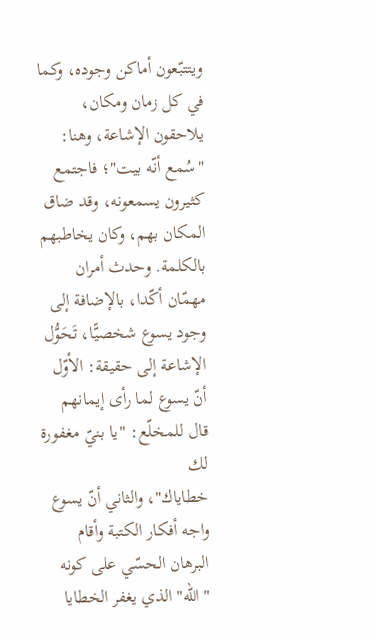ويتتبّعون أماكن وجوده، وكما في كل زمان ومكان، يلاحقون الإشاعة، وهنا: "سُمع أنّه بيت"؛ فاجتمع كثيرون يسمعونه، وقد ضاق المكان بهم، وكان يخاطبهم بالكلمة. وحدث أمران مهمّان أكّدا، بالإضافة إلى وجود يسوع شخصيًّا، تَحَوُّل الإشاعة إلى حقيقة: الأوّل أنّ يسوع لما رأى إيمانهم قال للمخلّع: "يا بنيّ مغفورة لك
خطاياك"، والثاني أنّ يسوع واجه أفكار الكتبة وأقام البرهان الحسّي على كونه "الله" الذي يغفر الخطايا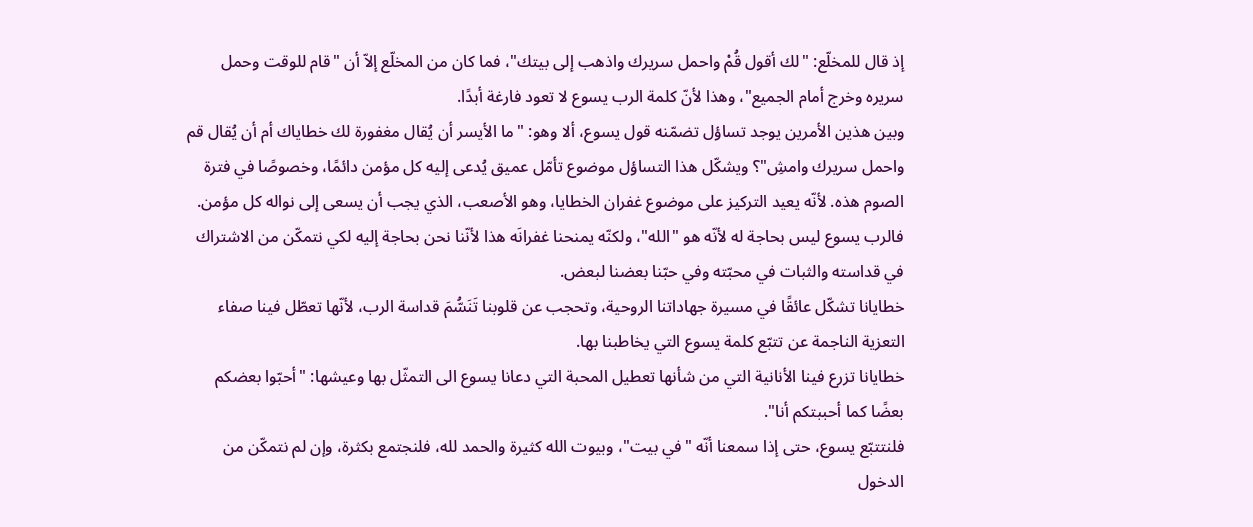إذ قال للمخلّع: "لك أقول قُمْ واحمل سريرك واذهب إلى بيتك"، فما كان من المخلّع إلاّ أن "قام للوقت وحمل سريره وخرج أمام الجميع"، وهذا لأنّ كلمة الرب يسوع لا تعود فارغة أبدًا.
وبين هذين الأمرين يوجد تساؤل تضمّنه قول يسوع، ألا وهو: "ما الأيسر أن يُقال مغفورة لك خطاياك أم أن يُقال قم واحمل سريرك وامشِ"؟ ويشكّل هذا التساؤل موضوع تأمّل عميق يُدعى إليه كل مؤمن دائمًا، وخصوصًا في فترة الصوم هذه. لأنّه يعيد التركيز على موضوع غفران الخطايا، وهو الأصعب، الذي يجب أن يسعى إلى نواله كل مؤمن. فالرب يسوع ليس بحاجة له لأنّه هو "الله"، ولكنّه يمنحنا غفرانَه هذا لأنّنا نحن بحاجة إليه لكي نتمكّن من الاشتراك في قداسته والثبات في محبّته وفي حبّنا بعضنا لبعض.
خطايانا تشكّل عائقًا في مسيرة جهاداتنا الروحية، وتحجب عن قلوبنا تَنَسُّمَ قداسة الرب، لأنّها تعطّل فينا صفاء التعزية الناجمة عن تتبّع كلمة يسوع التي يخاطبنا بها.
خطايانا تزرع فينا الأنانية التي من شأنها تعطيل المحبة التي دعانا يسوع الى التمثّل بها وعيشها: "أحبّوا بعضكم بعضًا كما أحببتكم أنا".
فلنتتبّع يسوع، حتى إذا سمعنا أنّه "في بيت"، وبيوت الله كثيرة والحمد لله، فلنجتمع بكثرة، وإن لم نتمكّن من الدخول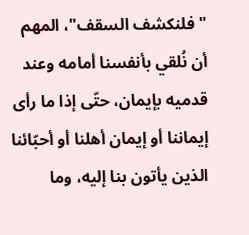"فلنكشف السقف"، المهم أن نُلقي بأنفسنا أمامه وعند قدميه بإيمان، حتّى إذا ما رأى إيماننا أو إيمان أهلنا أو أحبّائنا الذين يأتون بنا إليه، وما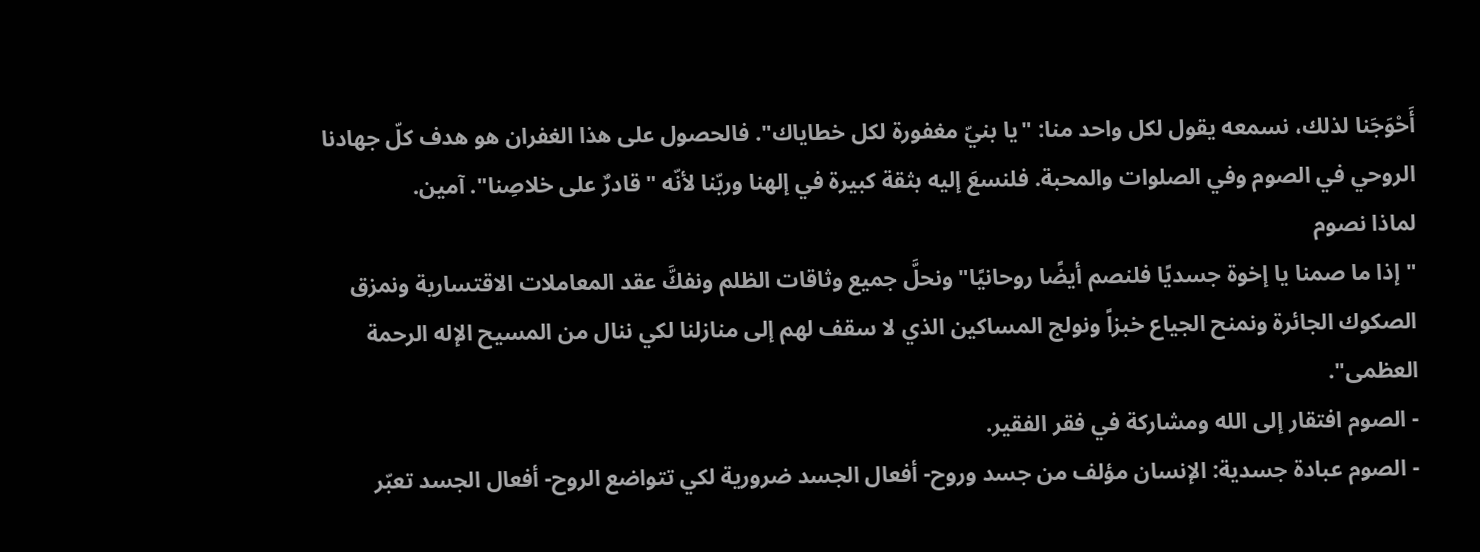أَحْوَجَنا لذلك، نسمعه يقول لكل واحد منا: "يا بنيّ مغفورة لكل خطاياك". فالحصول على هذا الغفران هو هدف كلّ جهادنا الروحي في الصوم وفي الصلوات والمحبة. فلنسعَ إليه بثقة كبيرة في إلهنا وربّنا لأنّه "قادرٌ على خلاصِنا". آمين.
لماذا نصوم
"إذا ما صمنا يا إخوة جسديًا فلنصم أيضًا روحانيًا" ونحلَّ جميع وثاقات الظلم ونفكَّ عقد المعاملات الاقتسارية ونمزق الصكوك الجائرة ونمنح الجياع خبزاً ونولج المساكين الذي لا سقف لهم إلى منازلنا لكي ننال من المسيح الإله الرحمة العظمى".
- الصوم افتقار إلى الله ومشاركة في فقر الفقير.
- الصوم عبادة جسدية: الإنسان مؤلف من جسد وروح- أفعال الجسد ضرورية لكي تتواضع الروح- أفعال الجسد تعبّر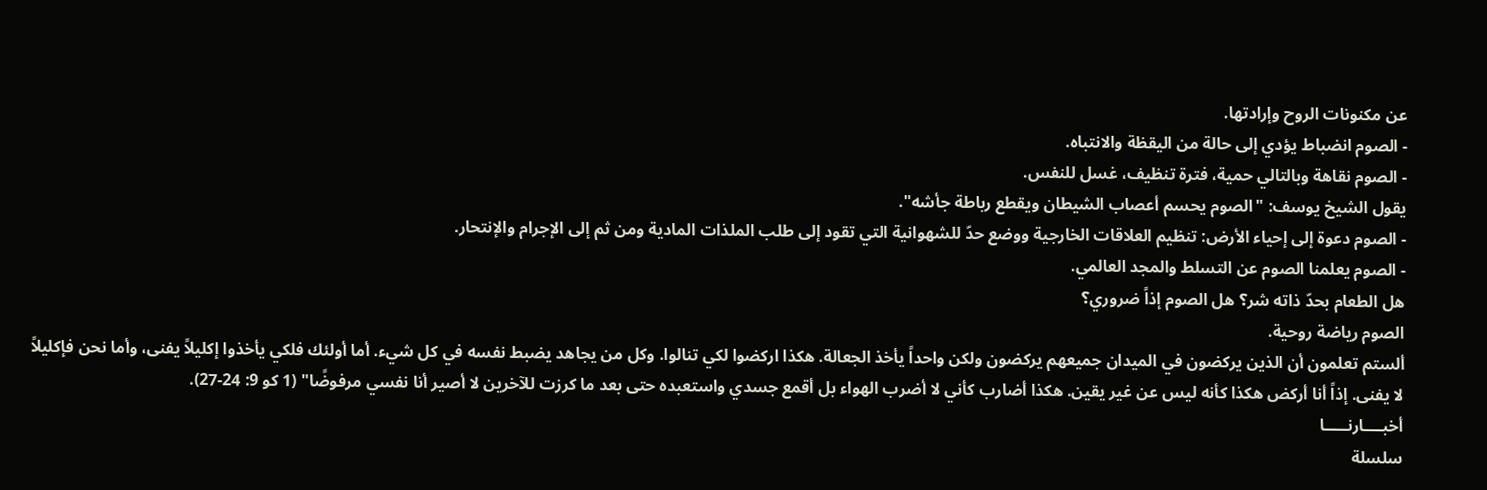عن مكنونات الروح وإرادتها.
- الصوم انضباط يؤدي إلى حالة من اليقظة والانتباه.
- الصوم نقاهة وبالتالي حمية، فترة تنظيف، غسل للنفس.
يقول الشيخ يوسف: "الصوم يحسم أعصاب الشيطان ويقطع رباطة جأشه".
- الصوم دعوة إلى إحياء الأرض: تنظيم العلاقات الخارجية ووضع حدّ للشهوانية التي تقود إلى طلب الملذات المادية ومن ثم إلى الإجرام والإنتحار.
- الصوم يعلمنا الصوم عن التسلط والمجد العالمي.
هل الطعام بحدّ ذاته شر؟ هل الصوم إذاً ضروري؟
الصوم رياضة روحية.
ألستم تعلمون أن الذين يركضون في الميدان جميعهم يركضون ولكن واحداً يأخذ الجعالة. هكذا اركضوا لكي تنالوا. وكل من يجاهد يضبط نفسه في كل شيء. أما أولئك فلكي يأخذوا إكليلاً يفنى، وأما نحن فإكليلاً لا يفنى. إذاً أنا أركض هكذا كأنه ليس عن غير يقين. هكذا أضارب كأني لا أضرب الهواء بل أقمع جسدي واستعبده حتى بعد ما كرزت للآخرين لا أصير أنا نفسي مرفوضًا" (1 كو 9: 24-27).
أخبــــارنـــــا
سلسلة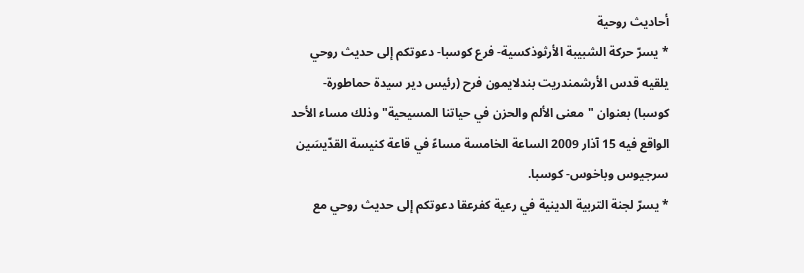أحاديث روحية
* يسرّ حركة الشبيبة الأرثوذكسية- فرع كوسبا- دعوتكم إلى حديث روحي يلقيه قدس الأرشمندريت بندلايمون فرح (رئيس دير سيدة حماطورة- كوسبا) بعنوان "معنى الألم والحزن في حياتنا المسيحية" وذلك مساء الأحد الواقع فيه 15 آذار 2009 الساعة الخامسة مساءً في قاعة كنيسة القدّيسَين سرجيوس وباخوس- كوسبا.
* يسرّ لجنة التربية الدينية في رعية كفرعقا دعوتكم إلى حديث روحي مع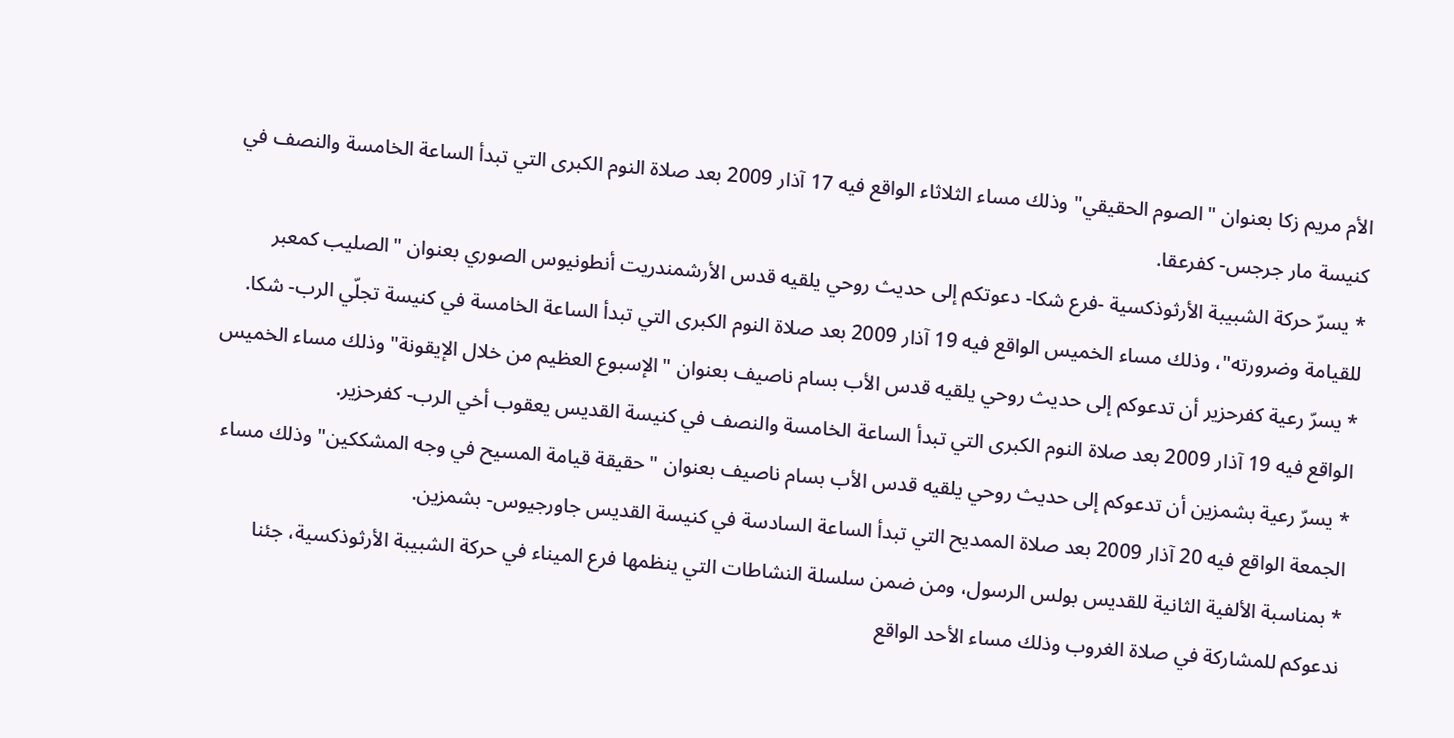الأم مريم زكا بعنوان "الصوم الحقيقي" وذلك مساء الثلاثاء الواقع فيه 17 آذار 2009 بعد صلاة النوم الكبرى التي تبدأ الساعة الخامسة والنصف في كنيسة مار جرجس- كفرعقا.
* يسرّ حركة الشبيبة الأرثوذكسية -فرع شكا- دعوتكم إلى حديث روحي يلقيه قدس الأرشمندريت أنطونيوس الصوري بعنوان "الصليب كمعبر للقيامة وضرورته"، وذلك مساء الخميس الواقع فيه 19 آذار 2009 بعد صلاة النوم الكبرى التي تبدأ الساعة الخامسة في كنيسة تجلّي الرب- شكا.
* يسرّ رعية كفرحزير أن تدعوكم إلى حديث روحي يلقيه قدس الأب بسام ناصيف بعنوان "الإسبوع العظيم من خلال الإيقونة" وذلك مساء الخميس الواقع فيه 19 آذار 2009 بعد صلاة النوم الكبرى التي تبدأ الساعة الخامسة والنصف في كنيسة القديس يعقوب أخي الرب- كفرحزير.
* يسرّ رعية بشمزين أن تدعوكم إلى حديث روحي يلقيه قدس الأب بسام ناصيف بعنوان "حقيقة قيامة المسيح في وجه المشككين" وذلك مساء الجمعة الواقع فيه 20 آذار 2009 بعد صلاة الممديح التي تبدأ الساعة السادسة في كنيسة القديس جاورجيوس- بشمزين.
* بمناسبة الألفية الثانية للقديس بولس الرسول، ومن ضمن سلسلة النشاطات التي ينظمها فرع الميناء في حركة الشبيبة الأرثوذكسية، جئنا ندعوكم للمشاركة في صلاة الغروب وذلك مساء الأحد الواقع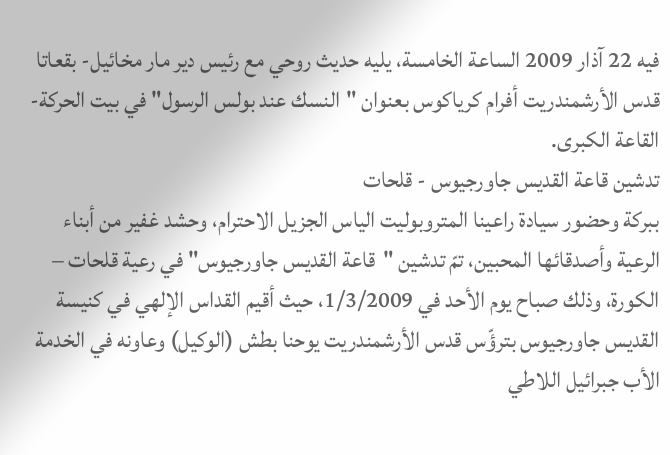فيه 22 آذار 2009 الساعة الخامسة، يليه حديث روحي مع رئيس دير مار مخائيل- بقعاتا قدس الأرشمندريت أفرام كرياكوس بعنوان "النسك عند بولس الرسول" في بيت الحركة- القاعة الكبرى.
تدشين قاعة القديس جاورجيوس - قلحات
ببركة وحضور سيادة راعينا المتروبوليت الياس الجزيل الاحترام، وحشد غفير من أبناء الرعية وأصدقائها المحبين، تمّ تدشين "قاعة القديس جاورجيوس" في رعية قلحات – الكورة، وذلك صباح يوم الأحد في 1/3/2009، حيث أقيم القداس الإلهي في كنيسة القديس جاورجيوس بترؤّس قدس الأرشمندريت يوحنا بطش (الوكيل) وعاونه في الخدمة الأب جبرائيل اللاطي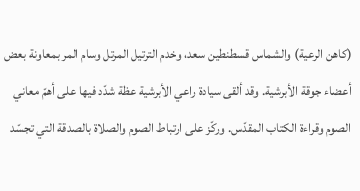(كاهن الرعية) والشماس قسطنطين سعد، وخدم الترتيل المرتل وسام المر بمعاونة بعض أعضاء جوقة الأبرشية. وقد ألقى سيادة راعي الأبرشية عظة شدّد فيها على أهمّ معاني الصوم وقراءة الكتاب المقدّس. وركّز على ارتباط الصوم والصلاة بالصدقة التي تجسّد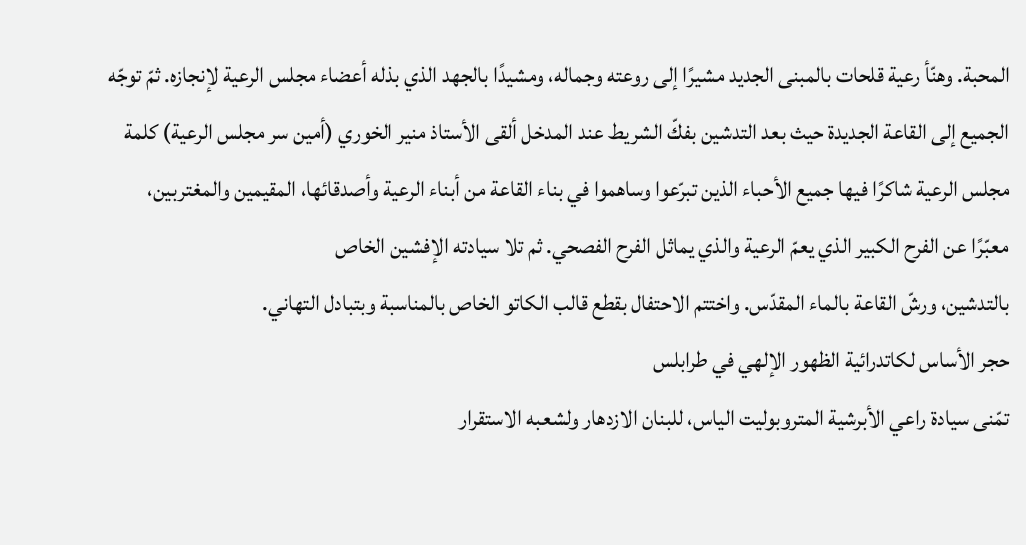المحبة. وهنّأ رعية قلحات بالمبنى الجديد مشيرًا إلى روعته وجماله، ومشيدًا بالجهد الذي بذله أعضاء مجلس الرعية لإنجازه. ثمّ توجّه الجميع إلى القاعة الجديدة حيث بعد التدشين بفكّ الشريط عند المدخل ألقى الأستاذ منير الخوري (أمين سر مجلس الرعية) كلمة مجلس الرعية شاكرًا فيها جميع الأحباء الذين تبرّعوا وساهموا في بناء القاعة من أبناء الرعية وأصدقائها، المقيمين والمغتربين، معبّرًا عن الفرح الكبير الذي يعمّ الرعية والذي يماثل الفرح الفصحي. ثم تلا سيادته الإفشين الخاص
بالتدشين، ورشّ القاعة بالماء المقدّس. واختتم الاحتفال بقطع قالب الكاتو الخاص بالمناسبة وبتبادل التهاني.
حجر الأساس لكاتدرائية الظهور الإلهي في طرابلس
تمّنى سيادة راعي الأبرشية المتروبوليت الياس، للبنان الازدهار ولشعبه الاستقرار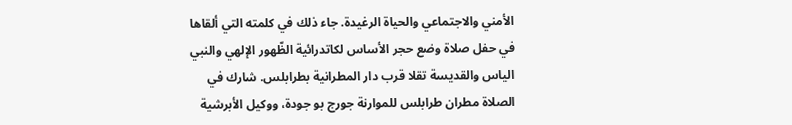الأمني والاجتماعي والحياة الرغيدة. جاء ذلك في كلمته التي ألقاها في حفل صلاة وضع حجر الأساس لكاتدرائية الظّهور الإلهي والنبي الياس والقديسة تقلا قرب دار المطرانية بطرابلس. شارك في الصلاة مطران طرابلس للموارنة جورج بو جودة، ووكيل الأبرشية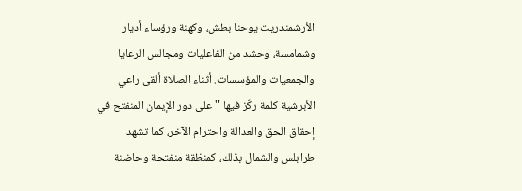الأرشمندريت يوحنا بطش، وكهنة ورؤساء أديار وشمامسة، وحشد من الفاعليات ومجالس الرعايا والجمعيات والمؤسسات. أثناء الصلاة ألقى راعي الأبرشية كلمة ركّز فيها "على دور الإيمان المنفتح في إحقاق الحق والعدالة واحترام الآخر، كما تشهد طرابلس والشمال بذلك، كمنظقة منفتحة وحاضنة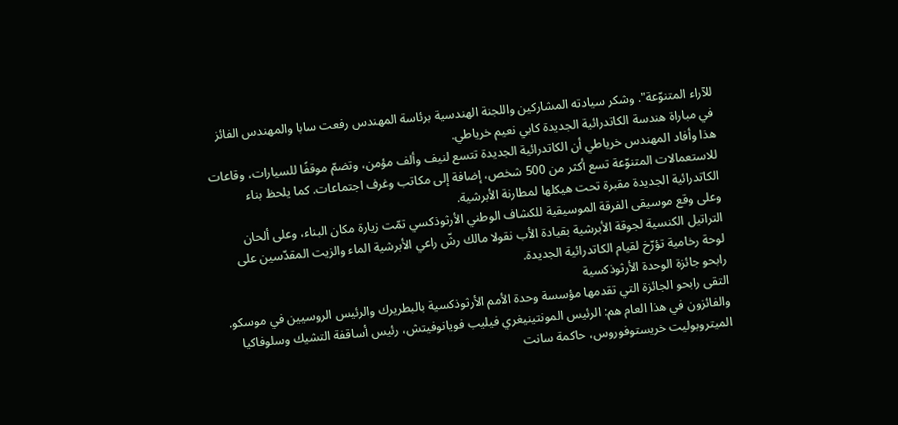للآراء المتنوّعة". وشكر سيادته المشاركين واللجنة الهندسية برئاسة المهندس رفعت سابا والمهندس الفائز في مباراة هندسة الكاتدرائية الجديدة كابي نعيم خرياطي.
هذا وأفاد المهندس خرياطي أن الكاتدرائية الجديدة تتسع لنيف وألف مؤمن، وتضمّ موقفًا للسيارات، وقاعات للاستعمالات المتنوّعة تسع أكثر من 500 شخص، إضافة إلى مكاتب وغرف اجتماعات. كما يلحظ بناء الكاتدرائية الجديدة مقبرة تحت هيكلها لمطارنة الأبرشية.
وعلى وقع موسيقى الفرقة الموسيقية للكشاف الوطني الأرثوذكسي تمّت زيارة مكان البناء، وعلى ألحان التراتيل الكنسية لجوقة الأبرشية بقيادة الأب نقولا مالك رشّ راعي الأبرشية الماء والزيت المقدّسين على لوحة رخامية تؤرّخ لقيام الكاتدرائية الجديدة.
رابحو جائزة الوحدة الأرثوذكسية
التقى رابحو الجائزة التي تقدمها مؤسسة وحدة الأمم الأرثوذكسية بالبطريرك والرئيس الروسيين في موسكو. والفائزون في هذا العام هم: الرئيس المونتينيغري فيليب فويانوفيتش، رئيس أساقفة التشيك وسلوفاكيا الميتروبوليت خريستوفوروس، حاكمة سانت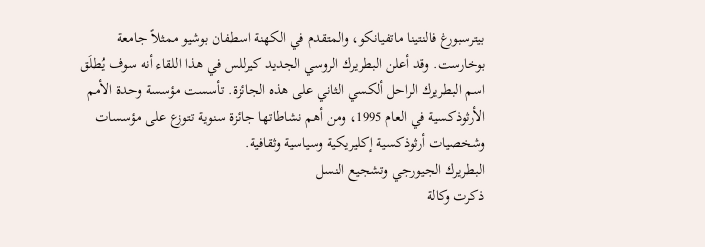بيترسبورغ فالنتينا ماتفيانكو، والمتقدم في الكهنة اسطفان بوشيو ممثلاً جامعة بوخارست. وقد أعلن البطريرك الروسي الجديد كيرللس في هذا اللقاء أنه سوف يُطلَق اسم البطريرك الراحل ألكسي الثاني على هذه الجائزة. تأسست مؤسسة وحدة الأمم الأرثوذكسية في العام 1995، ومن أهم نشاطاتها جائزة سنوية تتوزع على مؤسسات وشخصيات أرثوذكسية إكليريكية وسياسية وثقافية.
البطريرك الجيورجي وتشجيع النسل
ذكرت وكالة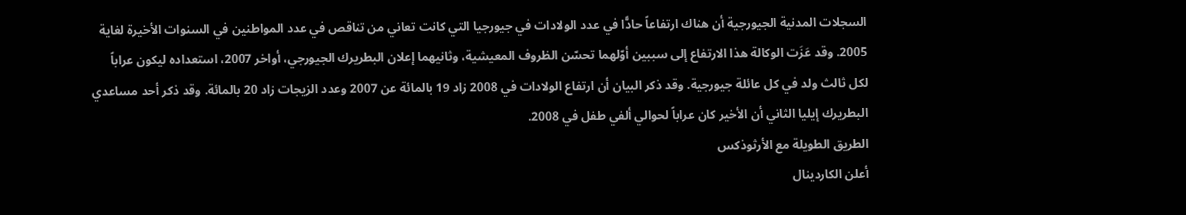السجلات المدنية الجيورجية أن هناك ارتفاعاً حادًّا في عدد الولادات في جيورجيا التي كانت تعاني من تناقص في عدد المواطنين في السنوات الأخيرة لغاية 2005. وقد عَزَت الوكالة هذا الارتفاع إلى سببين أوّلهما تحسّن الظروف المعيشية، وثانيهما إعلان البطريرك الجيورجي، أواخر 2007، استعداده ليكون عراباً لكل ثالث ولد في كل عائلة جيورجية. وقد ذكر البيان أن ارتفاع الولادات في 2008 زاد 19 بالمائة عن 2007 وعدد الزيجات زاد 20 بالمائة. وقد ذكر أحد مساعدي البطريرك إيليا الثاني أن الأخير كان عراباً لحوالي ألفي طفل في 2008.
الطريق الطويلة مع الأرثوذكس
أعلن الكاردينال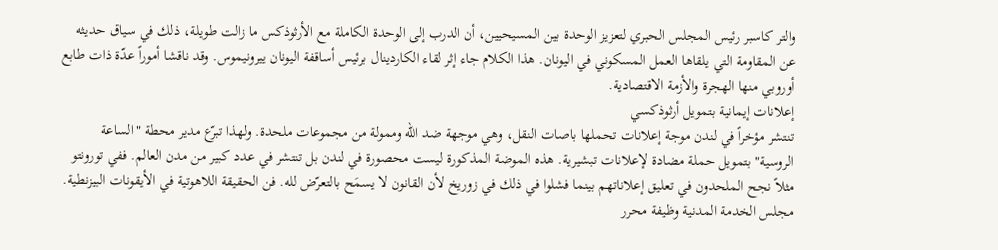والتر كاسبر رئيس المجلس الحبري لتعزيز الوحدة بين المسيحيين، أن الدرب إلى الوحدة الكاملة مع الأرثوذكس ما زالت طويلة، ذلك في سياق حديثه عن المقاومة التي يلقاها العمل المسكوني في اليونان. هذا الكلام جاء إثر لقاء الكاردينال برئيس أساقفة اليونان ييرونيموس. وقد ناقشا أموراً عدّة ذات طابع أوروبي منها الهجرة والأزمة الاقتصادية.
إعلانات إيمانية بتمويل أرثوذكسي
تنتشر مؤخراً في لندن موجة إعلانات تحملها باصات النقل، وهي موجهة ضد الله وممولة من مجموعات ملحدة. ولهذا تبرّع مدير محطة "الساعة الروسية" بتمويل حملة مضادة لإعلانات تبشيرية. هذه الموضة المذكورة ليست محصورة في لندن بل تنتشر في عدد كبير من مدن العالم. ففي تورونتو مثلاً نجح الملحدون في تعليق إعلاناتهم بينما فشلوا في ذلك في زوريخ لأن القانون لا يسمَح بالتعرّض لله. فن الحقيقة اللاهوتية في الأيقونات البيزنطية.
مجلس الخدمة المدنية وظيفة محرر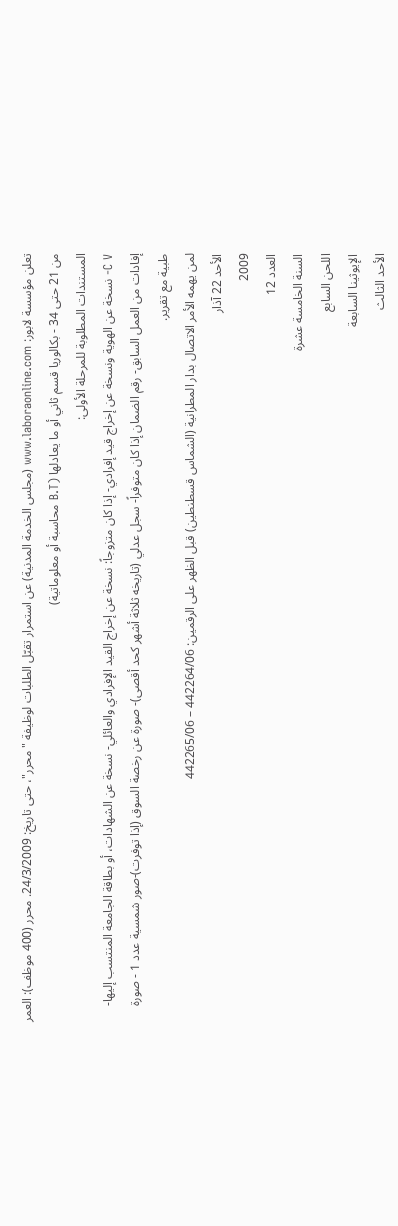تعلن مؤسسة لابور: www.laboraonline.com (مجلس الخدمة المدنية) عن استمرار تقبّل الطلبات لوظيفة "محرر"، حتى تاريخ: 24/3/2009. محرر (400 موظف): العمر من 21 حتى 34 - بكالوريا قسم ثاني أو ما يعادلها (B.T محاسبة أو معلوماتية)
المستندات المطلوبة للمرحلة الأولى:
C V- نسخة عن الهوية ونسخة عن إخراج قيد إفرادي- إذا كان متزوجاً: نسخة عن إخراج القيد الإفرادي والعائلي- نسخة عن الشهادات، أو بطاقة الجامعة المنتسب إليها- إفادات من العمل السابق- رقم الضمان إذا كان متوفراً- سجل عدلي (تاريخه ثلاثة أشهر كحد أقصى)- صورة عن رخصة السوق (إذا توفرت)-صور شمسية عدد 1 - صورة طبية مع تقرير.
لمن يهمه الأمر الاتصال بدار المطرانية (الشماس قسطنطين) قبل الظهر على الرقمين: 442264/06 – 442265/06
الأحد 22 آذار
2009
العدد 12
السنة الخامسة عشرة
اللحن السابع
الإيوثينا السابعة
الأحد الثالث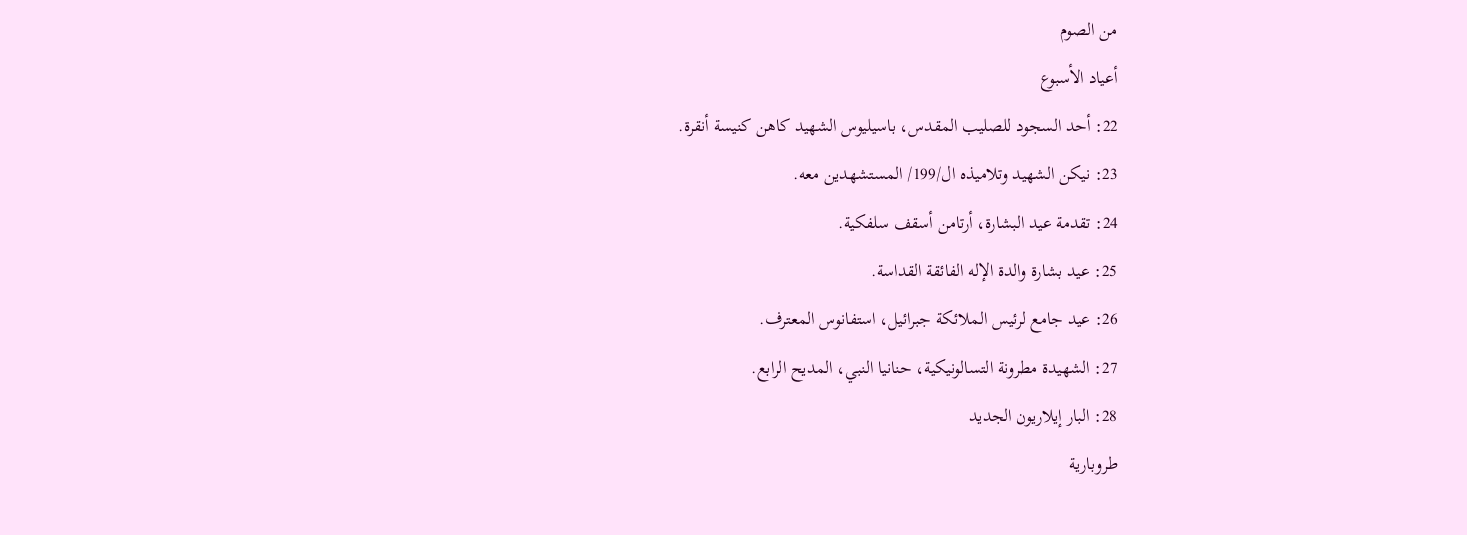من الصوم
أعياد الأسبوع
22: أحد السجود للصليب المقدس، باسيليوس الشهيد كاهن كنيسة أنقرة.
23: نيكن الشهيد وتلاميذه ال/199/ المستشهدين معه.
24: تقدمة عيد البشارة، أرتامن أسقف سلفكية.
25: عيد بشارة والدة الإله الفائقة القداسة.
26: عيد جامع لرئيس الملائكة جبرائيل، استفانوس المعترف.
27: الشهيدة مطرونة التسالونيكية، حنانيا النبي، المديح الرابع.
28: البار إيلاريون الجديد
طروبارية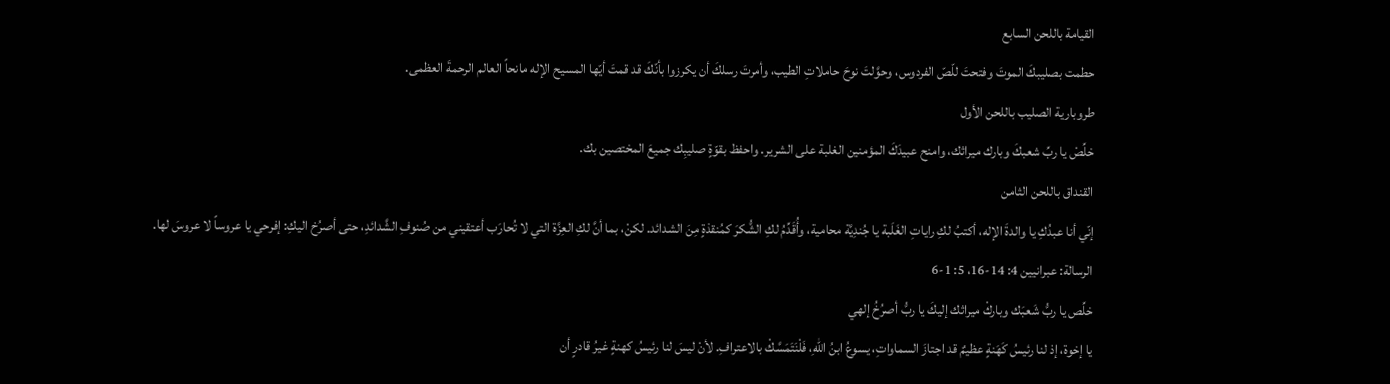القيامة باللحن السابع
حطمت بصليبكَ الموتَ وفتحتَ للّصّ الفردوس، وحوَّلتَ نوحَ حاملاتِ الطيب، وأمرتَ رسلكَ أن يكرزوا بأنّكَ قد قمتَ أيّها المسيح الإله مانحاً العالم الرحمةَ العظمى.
طروبارية الصليب باللحن الأول
خلِّصْ يا ربِّ شعبكَ وبارك ميراثك، وامنح عبيدَكَ المؤمنين الغلبة على الشرير. واحفظ بقوّةٍ صليبِك جميعَ المختصين بك.
القنداق باللحن الثامن
إنّي أنا عبدُكِ يا والدةَ الإله، أكتبُ لكِ راياتِ الغَلَبة يا جُندِيَّة محامية، وأُقَدِّمُ لكِ الشُّكرَ كمُنقذةٍ مِنَ الشدائد. لكنْ، بما أنَّ لكِ العِزَّة التي لا تُحارَب أعتقيني من صُنوفِ الشَّدائدِ، حتى أصرُخ اليكِ: إفرحي يا عروساً لا عروسَ لها.
الرسالة: عبرانيين 4: 14-16، 5: 1-6
خلِّص يا ربُّ شَعبَك وباركْ ميراثك إليكَ يا ربُّ أصرُخُ إلهي
يا إخوة، إذ لنا رئيسُ كَهَنةٍ عظيمٌ قد اجتازَ السماواتِ، يسوعُ ابنُ اللهِ، فَلْنَتَمَسَّكْ بالاعترافِ. لأنْ ليسَ لنا رئيسُ كهنةٍ غيرُ قادرٍ أن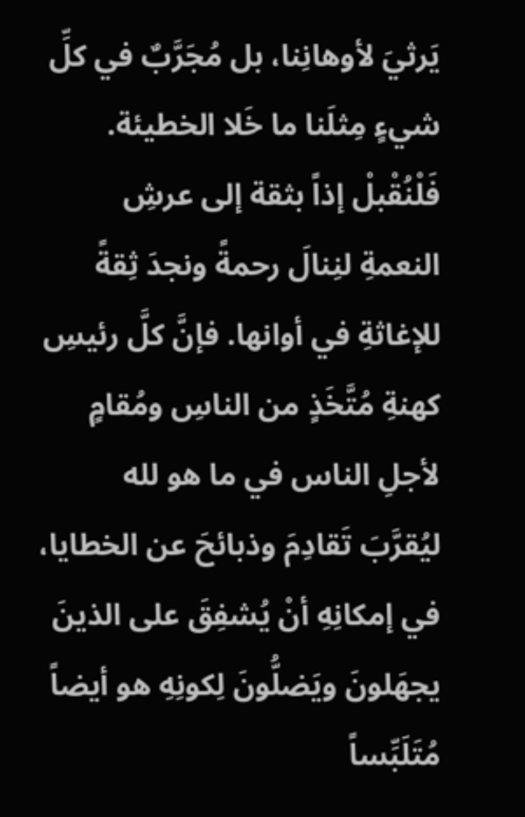يَرثيَ لأوهانِنا، بل مُجَرَّبٌ في كلِّ شيءٍ مِثلَنا ما خَلا الخطيئة. فَلْنُقْبلْ إذاً بثقة إلى عرشِ النعمةِ لنِنالَ رحمةً ونجدَ ثِقةً للإغاثةِ في أوانها. فإنَّ كلَّ رئيسِ كهنةِ مُتَّخَذٍ من الناسِ ومُقامٍ لأجلِ الناس في ما هو لله ليُقرَّبَ تَقادِمَ وذبائحَ عن الخطايا، في إمكانِهِ أنْ يُشفِقَ على الذينَ يجهَلونَ ويَضلُّونَ لِكونِهِ هو أيضاً مُتَلَبِّساً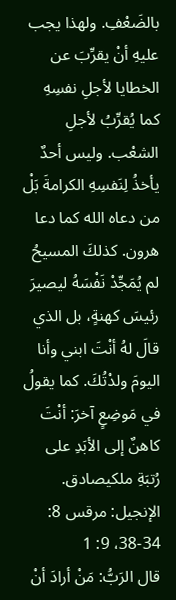بالضَعْفِ. ولهذا يجب عليهِ أنْ يقرِّبَ عن الخطايا لأجلِ نفسِهِ كما يُقرِّبُ لأجلِ الشعْب. وليس أحدٌ يأخذُ لِنَفسِهِ الكرامةَ بَلْ من دعاه الله كما دعا هرون. كذلكَ المسيحُ لم يُمَجِّدْ نَفْسَهُ ليصيرَ رئيسَ كهنةٍ، بل الذي قالَ لهُ أنْتَ ابني وأنا اليومَ ولدْتُكَ. كما يقولُ في مَوضِعٍ آخرَ: أنْتَ كاهنٌ إلى الأبَدِ على رُتبَةِ ملكيصادق.
الإنجيل: مرقس 8: 34-38، 9: 1
قال الرَبُّ: مَنْ أرادَ أنْ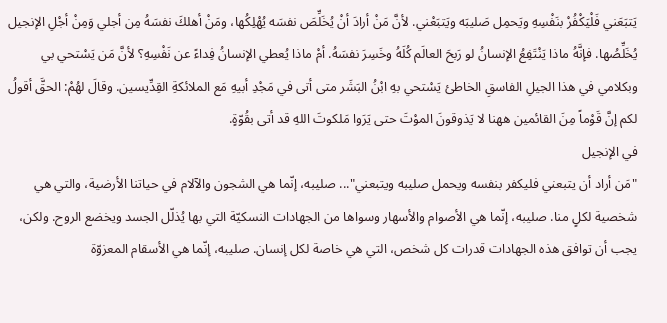يَتبَعَني فَلْيَكْفُرْ بنَفْسِهِ ويَحمِل صَليبَه ويَتبَعْني. لأنَّ مَنْ أرادَ أنْ يُخَلِّصَ نفسَه يُهْلِكُها، ومَنْ أهلكَ نفسَهُ مِن أجلي وَمِنْ أجْلِ الإنجيل يُخَلِّصُها. فإنَّهُ ماذا يَنْتَفِعُ الإنسانُ لو رَبحَ العالَم كُلَهُ وخَسِرَ نفسَهُ. أمْ ماذا يُعطي الإنسانُ فِداءً عن نَفْسِهِ؟ لأنَّ مَن يَسْتحي بي وبكلامي في هذا الجيلِ الفاسقِ الخاطئ يَسْتحي بهِ ابْنُ البَشَر متى أتى في مَجْدِ أبيهِ مَع الملائكةِ القِدِّيسين. وقالَ لهُمْ: الحقَّ أقولُ لكم إنَّ قَوْماً مِنَ القائمين ههنا لا يَذوقونَ الموْتَ حتى يَرَوا مَلكوتَ اللهِ قد أتى بقُوّةٍ.
في الإنجيل
"مَن أراد أن يتبعني فليكفر بنفسه ويحمل صليبه ويتبعني"... صليبه، إنّما هي الشجون والآلام في حياتنا الأرضية، والتي هي شخصية لكلٍ منا. صليبه، إنّما هي الأصوام والأسهار وسواها من الجهادات النسكيّة التي بها يُذلّل الجسد ويخضع الروح. ولكن، يجب أن توافق هذه الجهادات قدرات كل شخص، التي هي خاصة لكل إنسان. صليبه، إنّما هي الأسقام المعزوّة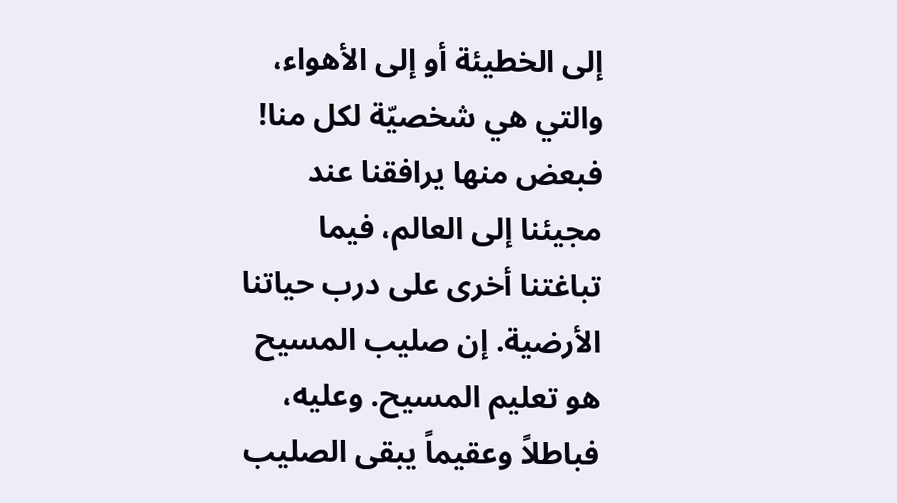إلى الخطيئة أو إلى الأهواء، والتي هي شخصيّة لكل منا! فبعض منها يرافقنا عند مجيئنا إلى العالم، فيما تباغتنا أخرى على درب حياتنا الأرضية. إن صليب المسيح هو تعليم المسيح. وعليه، فباطلاً وعقيماً يبقى الصليب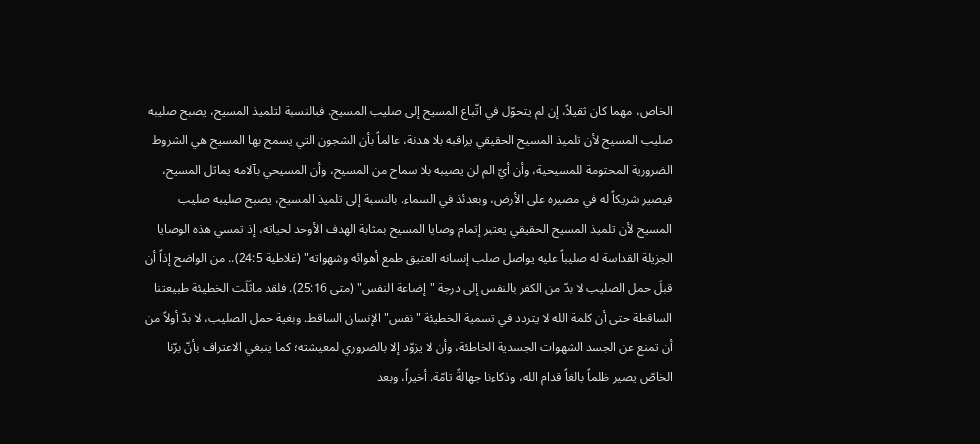الخاص، مهما كان ثقيلاً، إن لم يتحوّل في اتّباع المسيح إلى صليب المسيح. فبالنسبة لتلميذ المسيح، يصبح صليبه صليب المسيح لأن تلميذ المسيح الحقيقي يراقبه بلا هدنة، عالماً بأن الشجون التي يسمح بها المسيح هي الشروط الضرورية المحتومة للمسيحية، وأن أيّ الم لن يصيبه بلا سماح من المسيح، وأن المسيحي بآلامه يماثل المسيح، فيصير شريكاً له في مصيره على الأرض، وبعدئذ في السماء. بالنسبة إلى تلميذ المسيح، يصبح صليبه صليب المسيح لأن تلميذ المسيح الحقيقي يعتبر إتمام وصايا المسيح بمثابة الهدف الأوحد لحياته، إذ تمسي هذه الوصايا الجزيلة القداسة له صليباً عليه يواصل صلب إنسانه العتيق طمع أهوائه وشهواته" (غلاطية 24:5).. من الواضح إذاً أن قبلَ حمل الصليب لا بدّ من الكفر بالنفس إلى درجة "إضاعة النفس" (متى 25:16). فلقد ماثَلَت الخطيئة طبيعتنا الساقطة حتى أن كلمة الله لا يتردد في تسمية الخطيئة "نفس" الإنسان الساقط. وبغية حمل الصليب، لا بدّ أولاً من أن تمنع عن الجسد الشهوات الجسدية الخاطئة، وأن لا يزوّد إلا بالضروري لمعيشته؛ كما ينبغي الاعتراف بأنّ برّنا الخاصّ يصير ظلماً بالغاً قدام الله، وذكاءنا جهالةً تامّة. أخيراً، وبعد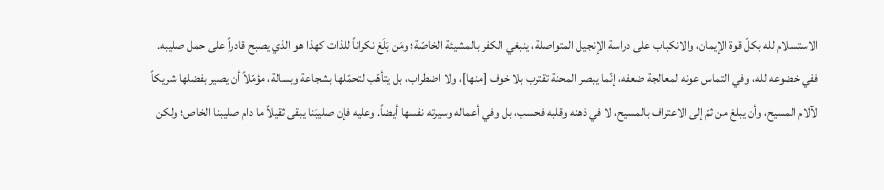الاستسلام لله بكلّ قوة الإيمان، والانكباب على دراسة الإنجيل المتواصلة، ينبغي الكفر بالمشيئة الخاصّة؛ ومَن بَلَغ نكراناً للذات كهذا هو الذي يصبح قادراً على حمل صليبه. ففي خضوعه لله، وفي التماس عونه لمعالجة ضعفه، إنّما يبصر المحنة تقترب بلا خوف [منها]، ولا اضطراب، بل يتأهّب لتحمّلها بشجاعة وبسالة، مؤمّلاً أن يصير بفضلها شريكاً لآلام المسيح، وأن يبلغ من ثمّ إلى الاعتراف بالمسيح، لا في ذهنه وقلبه فحسب، بل وفي أعماله وسيرته نفسها أيضاً. وعليه فإن صليبَنا يبقى ثقيلاً ما دام صليبنا الخاص؛ ولكن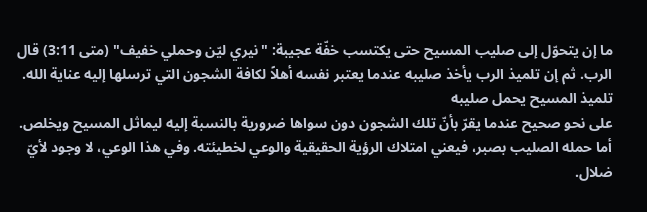ما إن يتحوّل إلى صليب المسيح حتى يكتسب خفّة عجيبة: "نيري ليّن وحملي خفيف" (متى 3:11) قال الرب. ثم إن تلميذ الرب يأخذ صليبه عندما يعتبر نفسه أهلاً لكافة الشجون التي ترسلها إليه عناية الله. تلميذ المسيح يحمل صليبه
على نحو صحيح عندما يقرّ بأنّ تلك الشجون دون سواها ضرورية بالنسبة إليه ليماثل المسيح ويخلص. أما حمله الصليب بصبر، فيعني امتلاك الرؤية الحقيقية والوعي لخطيئته. وفي هذا الوعي، لا وجود لأيّ ضلال.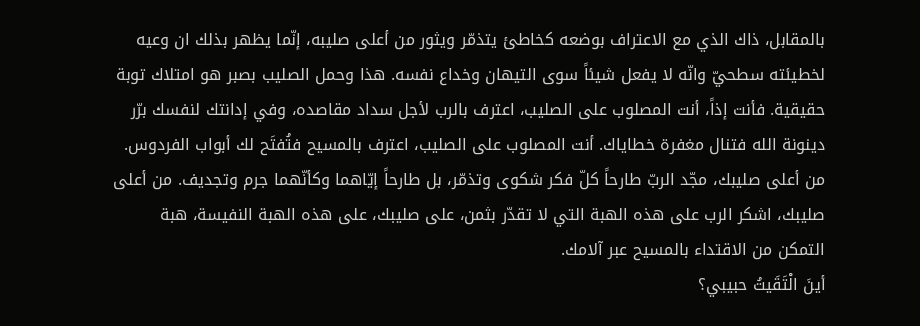بالمقابل، ذاك الذي مع الاعتراف بوضعه كخاطئ يتذمّر ويثور من أعلى صليبه، إنّما يظهر بذلك ان وعيه لخطيئته سطحيّ وانّه لا يفعل شيئاً سوى التيهان وخداع نفسه. هذا وحمل الصليب بصبر هو امتلاك توبة حقيقية. فأنت إذاً، أنت المصلوب على الصليب، اعترف بالرب لأجل سداد مقاصده، وفي إدانتك لنفسك برّر دينونة الله فتنال مغفرة خطاياك. أنت المصلوب على الصليب، اعترف بالمسيح فتُفتَح لك أبواب الفردوس. من أعلى صليبك، مجّد الربّ طارحاً كلّ فكر شكوى وتذمّر، بل طارحاً إيّاهما وكأنّهما جرم وتجديف. من أعلى صليبك، اشكر الرب على هذه الهبة التي لا تقدّر بثمن، على صليبك، على هذه الهبة النفيسة، هبة التمكن من الاقتداء بالمسيح عبر آلامك.
أينَ الْتَقَيتُ حبيبي؟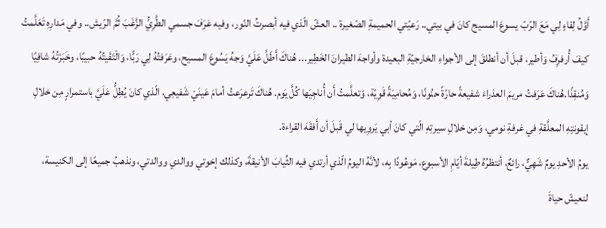أَوَّلُ لِقاءٍ لِي مَعَ الرّبّ يسوعَ المسيح كانَ في بيتي.. رَعيّتي الحميمةِ الصّغيرة .. العشّ الّذي فيه أبصرتُ النّور، وفيه عَرَفَ جسمي الطَّرِيُّ الزَّغَبَ ثُمَّ الرّيش.. وفي مَدارِهِ تَعَلَّمتُ كيفَ أُرفرِفُ وَأطير، قبلَ أن أنطلقَ إلى الأجواءِ الخارجيّةِ البعيدة وأواجهَ الطيرانَ الخَطِير... هُناكَ أَطَلَّ عَلَيَّ وَجهُ يَسُوعَ المسيح، وعَرَفتُهُ لِي رَبًّا، وَالْتَقَيتُهُ حبيبًا، وخَبَرْتُهُ شافِيًا وَمُنقِذًا.هُناكَ عَرَفتُ مريمَ العذراءَ شفيعةً حارّةً حنُونًا، وَمُحامِيَةً قَوِيّة، وَتعلَّمتُ أَن أُناجِيَها كُلَّ يَوم. هُناكَ تَرعرَعتُ أمامَ عَينَيْ شَفيعِي، الّذي كانَ يُطِلُّ عَلَيَّ باستمرارٍ مِن خلالِ إيقونتِهِ المعلَّقةِ في غرفةِ نومي، وَمِن خلالِ سيرتِهِ الّتي كانَ أبي يَروِيها لي قَبلَ أن أَفقَهَ القراءة.
يومُ الأحدِ يومٌ شَهِيٌّ، رائعٌ، أنتظرُهُ طِيلةَ أيّامِ الأسبوع، مَوعُودًا بِه، لأنَّهُ اليومُ الّذي أرتدي فيه الثِّيابَ الأنيقةَ، وكذلك إخوتي ووالدي ووالدتي، ونذهبُ جميعًا إلى الكنيسة، لنعيشَ حياةَ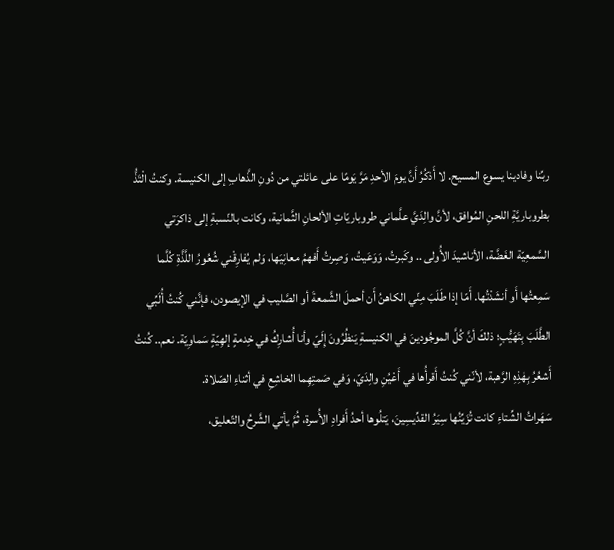ربِّنا وفادينا يسوع المسيح. لا أَذكُرُ أَنَّ يومَ الأحدِ مَرَّ يَومًا على عائلتي من دُونِ الذَّهابِ إلى الكنيسة. وكنتُ الْتَذُّ بطروباريَّةِ اللحنِ المُوافق، لأنَّ والِدَيَّ علَّماني طروباريّاتِ الألحانِ الثَّمانية، وكانت بالنّسبةِ إلى ذاكرَتي السَّمعِيّة الغَضَّة، الأناشيدَ الأُولى .. وكَبرتُ، وَوَعَيتُ، وَصِرتُ أَفهمُ معانِيَها، وَلم يُفارِقْني شُعُورُ اللَّذَّةِ كُلَّما سَمِعتُها أَو أنشَدْتُها. أَمّا إذا طَلَبَ مِنّي الكاهنُ أَن أحملَ الشَّمعةَ أو الصَّليب في الإيصودن، فإنَّني كُنتُ أُلَبِّي الطَّلَبَ بِتَهَيُّبٍ؛ ذلكَ أنَّ كُلَّ الموجُودينَ في الكنيسةِ يَنظُرُونَ إِلَيّ وأنا أُشارِكُ في خِدمةٍ إلهِيّةٍ سَماوِيّة. نعم.. كُنتُ أَشعُرُ بِهٰذِهِ الرَّهبة، لأنّني كُنتُ أَقرأُها في أَعْيُنِ والِدَيّ، وَفي صَمتِهِما الخاشِعِ في أثناءِ الصّلاة.
سَهَراتُ الشِّتاءِ كانت تُزَيِّنُها سِيَرُ القدِّيسِينَ، يَتلُوها أحدُ أَفرادِ الأُسرة، ثُمَّ يأتي الشَّرحُ والتّعليق،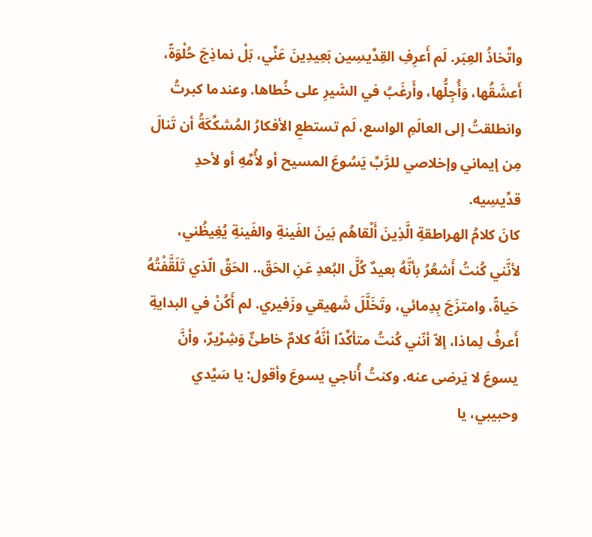واتِّخاذُ العِبَر. لَم أَعرِفِ القِدِّيسِين بَعِيدِينَ عَنِّي، بَلْ نماذِجَ حُلْوَةً، أَعشَقُها، وَأُجِلُّها، وأَرغَبُ في السَّيرِ على خُطاها. وعندما كبرتُ وانطلقتُ إلى العالَمِ الواسع، لَم تستطعِ الأفكارُ المُشكِّكَةُ أن تَنالَ مِن إيماني وإخلاصي للرَّبِّ يَسُوعَ المسيح أو لأُمِّهِ أو لأحدِ قدِّيسِيه.
كانَ كلامُ الهراطقةِ الَّذِينَ أَلْقاهُم بَينَ الفَينةِ والفَينةِ يُغِيظُني، لأنَّني كُنتُ أَشعُرُ بأنَّهُ بعيدٌ كُلَّ البُعدِ عَنِ الحَقّ.. الحَقِّ الّذي تَلَقَّفْتُهُ حَياةً، وامتزَجَ بِدِمائي، وتَخَلَّلَ شَهيقي وزَفيري. لم أَكُنْ في البدايةِ أَعرفُ لِماذا، إلاّ أنّني كُنتُ متأكِّدًا أنَّهُ كلامٌ خاطئٌ وَشِرِّيرٌ، وأنَّ يسوعَ لا يَرضى عنه. وكنتُ أُناجي يسوعَ وأقول: يا سَيِّدي وحبيبي، يا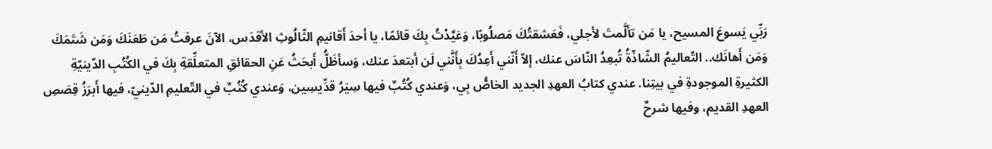رَبِّي يَسوعَ المسيح، يا مَن تألَّمتَ لأجلي، فَعَشقتُكَ مَصلُوبًا، وَعَيَّدْتُ بِكَ قائمًا، يا أحدَ أَقانيمِ الثّالُوثِ الأقدَس، الآنَ عرفتُ مَن طَعَنَكَ وَمَن شَتَمَكَ وَمَن أَهانَك.. التّعاليمُ الشّاذّةُ تُبعِدُ النّاسَ عنك، إلاّ أَنّني أَعِدُكَ بِأَنَّني لَن أبتعدَ عنك، وَسأظَلُّ أَبحَثُ عَنِ الحقائقِ المتعلِّقةِ بِكَ في الكُتُبِ الدّينيّةِ الكثيرةِ الموجودةِ في بيتِنا. عندي كتابُ العهدِ الجديد الخاصُّ بِي، وَعندي كُتُبٌ فيها سِيَرُ قدِّيسِين، وَعندي كُتُبٌ في التّعليمِ الدّينيّ، فيها أَبرَزُ قِصَصِ العهدِ القديم، وفيها شرحٌ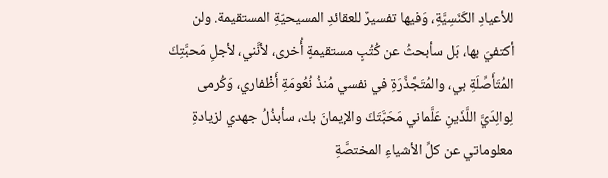للأعيادِ الكَنَسِيَّةِ، وَفيها تفسيرٌ للعقائدِ المسيحيّةِ المستقيمة. ولن أكتفيَ بها، بَل سأبحثُ عن كُتُبٍ مستقيمةٍ أُخرى، لأنَّني، لأجلِ مَحبَّتِكَ المُتَأَصِّلَةِ بي، والمُتَجَّذِّرَةِ في نفسي مُنذُ نُعُومَةِ أَظْفاري، وَكُرمى لِوالِدَيَّ اللَّذَينِ عَلَّماني مَحَبَّتَكَ والإيمانَ بك، سأبذُلُ جهدي لزيادةِ معلوماتي عن كلِّ الأشياءِ المختصَّةِ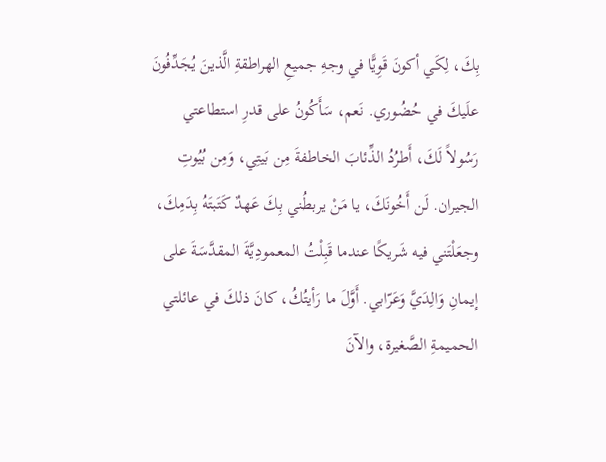بِكَ، لِكَي أكونَ قَوِيًّا في وجهِ جميعِ الهراطقةِ الَّذينَ يُجَدِّفُونَ علَيكَ في حُضُوري. نَعم، سَأَكُونُ على قدرِ استطاعتي رَسُولاً لَكَ، أَطرُدُ الذِّئابَ الخاطفةَ مِن بَيتِي، وَمِن بُيُوتِ الجيران. لَن أَخُونَكَ، يا مَنْ يربطُني بِكَ عَهدٌ كَتَبتَهُ بِدَمِكَ، وجعَلْتَني فيه شَريكًا عندما قَبِلْتُ المعمودِيَّةَ المقدَّسَةَ على إيمانِ وَالِدَيَّ وَعَرّابي. أَوَّلَ ما رَأيتُكُ، كانَ ذلكَ في عائلتي الحميمةِ الصَّغيرة، والآنَ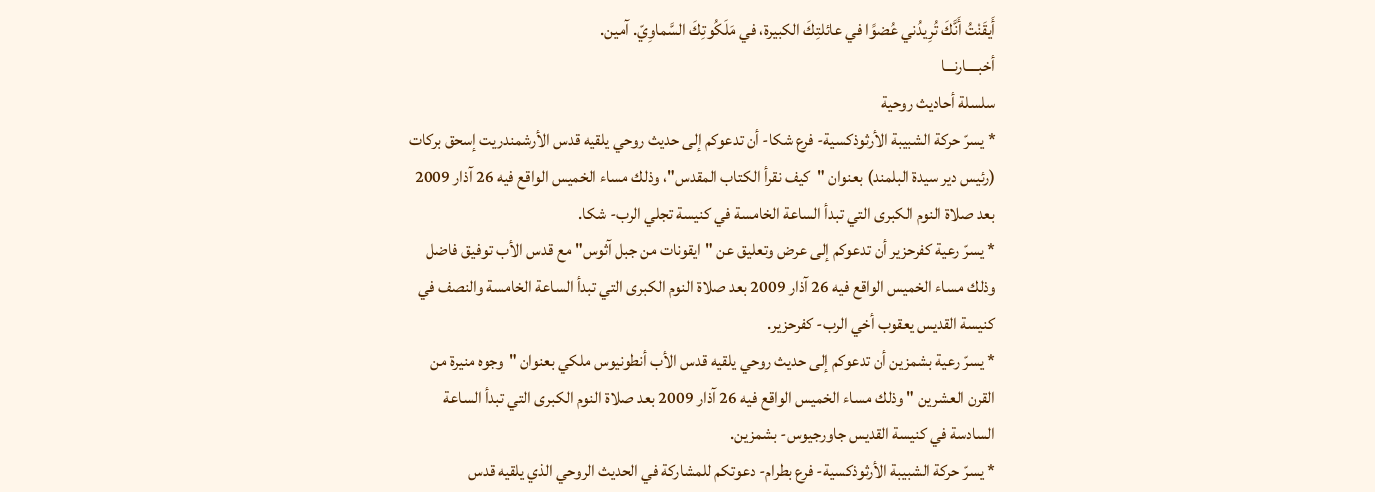أَيقَنْتُ أَنَّكَ تُرِيدُني عُضوًا في عائلتِكَ الكبيرة، في مَلَكُوتِكَ السَّماوِيّ. آمين.
أخبــــارنـــا
سلسلة أحاديث روحية
* يسرّ حركة الشبيبة الأرثوذكسية- فرع شكا- أن تدعوكم إلى حديث روحي يلقيه قدس الأرشمندريت إسحق بركات (رئيس دير سيدة البلمند) بعنوان "كيف نقرأ الكتاب المقدس"، وذلك مساء الخميس الواقع فيه 26 آذار 2009 بعد صلاة النوم الكبرى التي تبدأ الساعة الخامسة في كنيسة تجلي الرب- شكا.
* يسرّ رعية كفرحزير أن تدعوكم إلى عرض وتعليق عن "ايقونات من جبل آثوس" مع قدس الأب توفيق فاضل وذلك مساء الخميس الواقع فيه 26 آذار 2009 بعد صلاة النوم الكبرى التي تبدأ الساعة الخامسة والنصف في كنيسة القديس يعقوب أخي الرب- كفرحزير.
* يسرّ رعية بشمزين أن تدعوكم إلى حديث روحي يلقيه قدس الأب أنطونيوس ملكي بعنوان "وجوه منيرة من القرن العشرين " وذلك مساء الخميس الواقع فيه 26 آذار 2009 بعد صلاة النوم الكبرى التي تبدأ الساعة السادسة في كنيسة القديس جاورجيوس- بشمزين.
* يسرّ حركة الشبيبة الأرثوذكسية- فرع بطرام- دعوتكم للمشاركة في الحديث الروحي الذي يلقيه قدس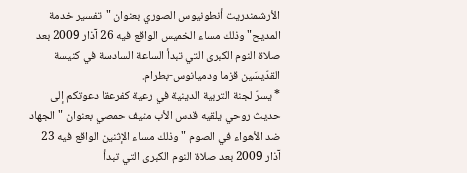الأرشمندريت أنطونيوس الصوري بعنوان "تفسير خدمة المديح" وذلك مساء الخميس الواقع فيه 26 آذار 2009 بعد صلاة النوم الكبرى التي تبدأ الساعة السادسة في كنيسة القدّيسَين قزما ودميانوس-بطرام.
* يسرّ لجنة التربية الدينية في رعية كفرعقا دعوتكم إلى حديث روحي يلقيه قدس الأب منيف حمصي بعنوان "الجهاد ضد الأهواء في الصوم " وذلك مساء الإثنين الواقع فيه 23 آذار 2009 بعد صلاة النوم الكبرى التي تبدأ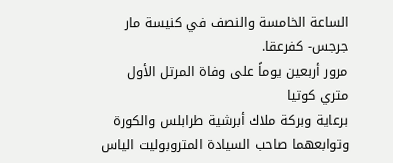الساعة الخامسة والنصف في كنيسة مار جرجس- كفرعقا.
مرور أربعين يوماً على وفاة المرتل الأول متري كوتيا
برعاية وبركة ملاك أبرشية طرابلس والكورة وتوابعهما صاحب السيادة المتروبوليت الياس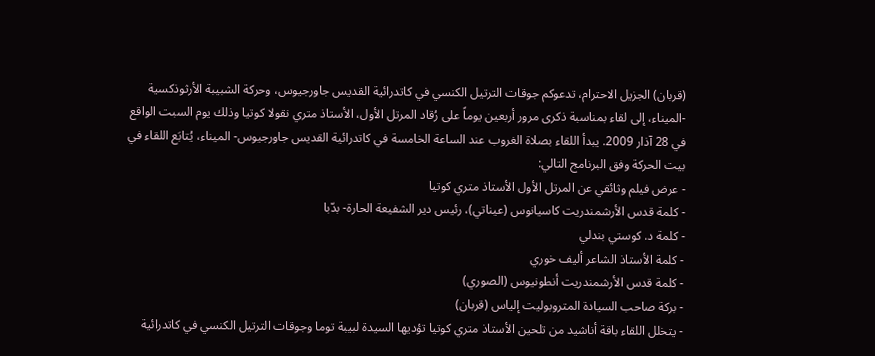(قربان) الجزيل الاحترام، تدعوكم جوقات الترتيل الكنسي في كاتدرائية القديس جاورجيوس، وحركة الشبيبة الأرثوذكسية -الميناء، إلى لقاء بمناسبة ذكرى مرور أربعين يوماً على رُقاد المرتل الأول، الأستاذ متري نقولا كوتيا وذلك يوم السبت الواقع في 28 آذار 2009. يبدأ اللقاء بصلاة الغروب عند الساعة الخامسة في كاتدرائية القديس جاورجيوس- الميناء، يُتابَع اللقاء في بيت الحركة وفق البرنامج التالي:
- عرض فيلم وثائقي عن المرتل الأول الأستاذ متري كوتيا
- كلمة قدس الأرشمندريت كاسيانوس (عيناتي)، رئيس دير الشفيعة الحارة- بدّبا
- كلمة د. كوستي بندلي
- كلمة الأستاذ الشاعر أليف خوري
- كلمة قدس الأرشمندريت أنطونيوس (الصوري)
- بركة صاحب السيادة المتروبوليت إلياس (قربان)
- يتخلل اللقاء باقة أناشيد من تلحين الأستاذ متري كوتيا تؤديها السيدة لبيبة توما وجوقات الترتيل الكنسي في كاتدرائية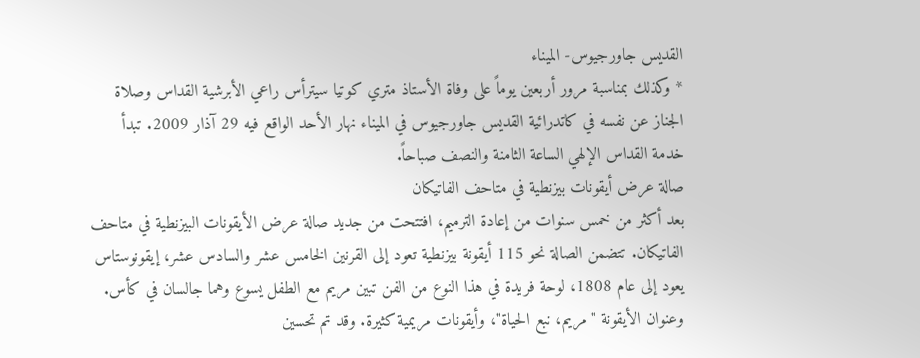القديس جاورجيوس- الميناء
* وكذلك بمناسبة مرور أربعين يوماً على وفاة الأستاذ متري كوتيا سيترأس راعي الأبرشية القداس وصلاة الجناز عن نفسه في كاتدرائية القديس جاورجيوس في الميناء نهار الأحد الواقع فيه 29 آذار 2009. تبدأ خدمة القداس الإلهي الساعة الثامنة والنصف صباحاً.
صالة عرض أيقونات بيزنطية في متاحف الفاتيكان
بعد أكثر من خمس سنوات من إعادة الترميم، افتتحت من جديد صالة عرض الأيقونات البيزنطية في متاحف الفاتيكان. تتضمن الصالة نحو 115 أيقونة بيزنطية تعود إلى القرنين الخامس عشر والسادس عشر، إيقونوستاس يعود إلى عام 1808، لوحة فريدة في هذا النوع من الفن تبين مريم مع الطفل يسوع وهما جالسان في كأس. وعنوان الأيقونة "مريم، نبع الحياة"، وأيقونات مريمية كثيرة. وقد تم تحسين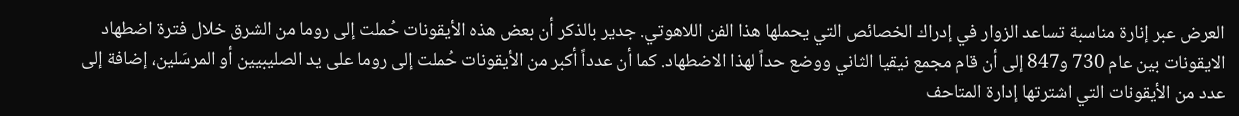العرض عبر إنارة مناسبة تساعد الزوار في إدراك الخصائص التي يحملها هذا الفن اللاهوتي. جدير بالذكر أن بعض هذه الأيقونات حُملت إلى روما من الشرق خلال فترة اضطهاد الايقونات بين عام 730 و847 إلى أن قام مجمع نيقيا الثاني ووضع حداً لهذا الاضطهاد. كما أن عدداً أكبر من الأيقونات حُملت إلى روما على يد الصليبيين أو المرسَلين، إضافة إلى عدد من الأيقونات التي اشترتها إدارة المتاحف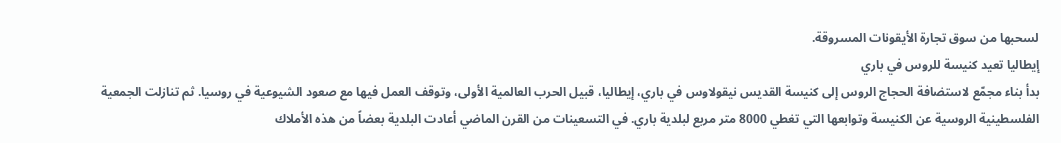لسحبها من سوق تجارة الأيقونات المسروقة.
إيطاليا تعيد كنيسة للروس في باري
بدأ بناء مجمّع لاستضافة الحجاج الروس إلى كنيسة القديس نيقولاوس في باري، إيطاليا، قبيل الحرب العالمية الأولى، وتوقف العمل فيها مع صعود الشيوعية في روسيا. ثم تنازلت الجمعية الفلسطينية الروسية عن الكنيسة وتوابعها التي تغطي 8000 متر مربع لبلدية باري. في التسعينات من القرن الماضي أعادت البلدية بعضاً من هذه الأملاك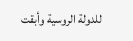للدولة الروسية وأبقت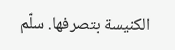الكنيسة بتصرفها. سلّم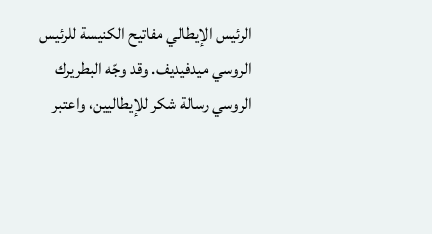الرئيس الإيطالي مفاتيح الكنيسة للرئيس الروسي ميدفيديف. وقد وجّه البطريرك الروسي رسالة شكر للإيطاليين، واعتبر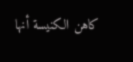كاهن الكنيسة أنها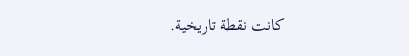كانت نقطة تاريخية.